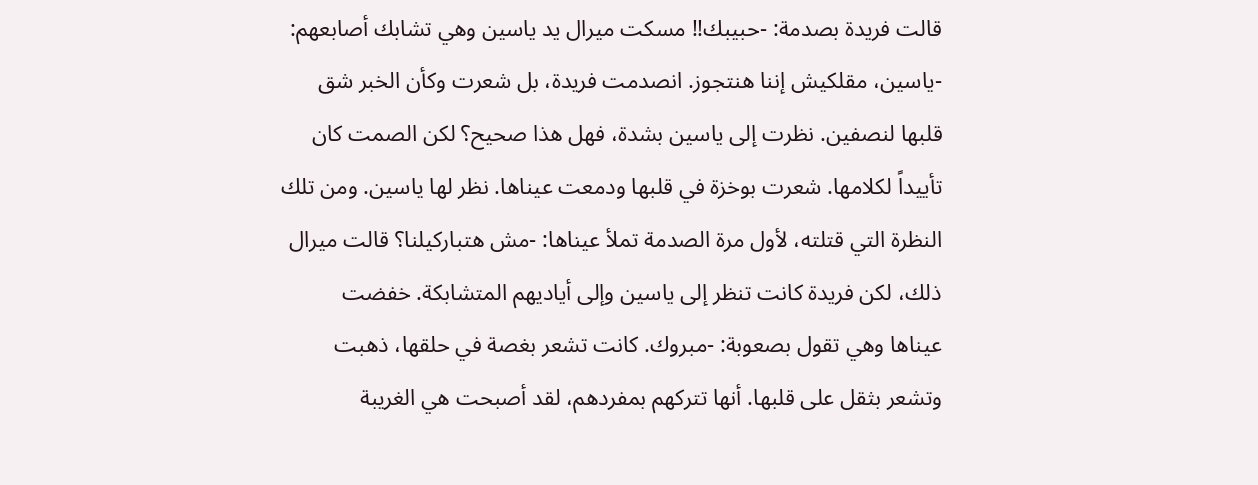قالت فريدة بصدمة: -حبيبك!! مسكت ميرال يد ياسين وهي تشابك أصابعهم: -ياسين، مقلكيش إننا هنتجوز. انصدمت فريدة، بل شعرت وكأن الخبر شق قلبها لنصفين. نظرت إلى ياسين بشدة، فهل هذا صحيح؟ لكن الصمت كان تأييداً لكلامها. شعرت بوخزة في قلبها ودمعت عيناها. نظر لها ياسين. ومن تلك النظرة التي قتلته، لأول مرة الصدمة تملأ عيناها: -مش هتباركيلنا؟ قالت ميرال ذلك، لكن فريدة كانت تنظر إلى ياسين وإلى أياديهم المتشابكة. خفضت
عيناها وهي تقول بصعوبة: -مبروك. كانت تشعر بغصة في حلقها، ذهبت وتشعر بثقل على قلبها. أنها تتركهم بمفردهم، لقد أصبحت هي الغريبة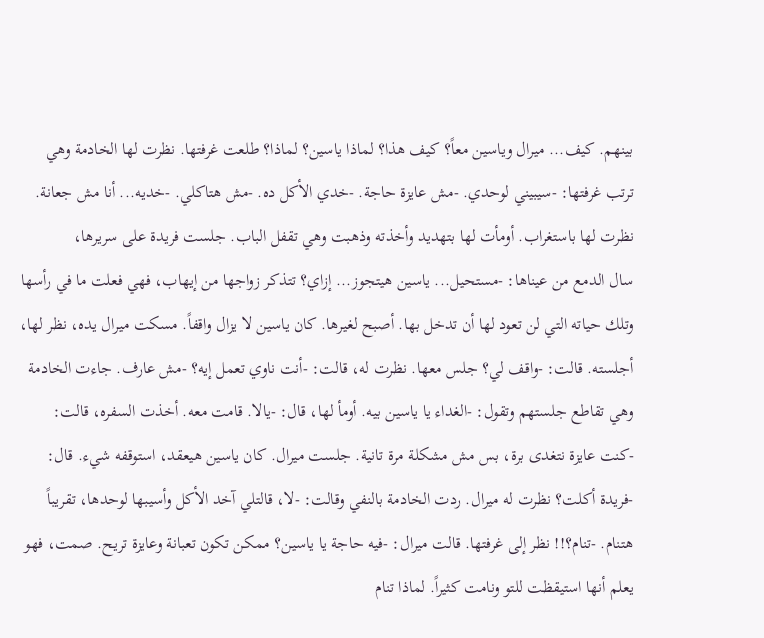بينهم. كيف... ميرال وياسين معاً؟ كيف هذا؟ لماذا ياسين؟ لماذا؟ طلعت غرفتها. نظرت لها الخادمة وهي ترتب غرفتها: -سيبيني لوحدي. -مش عايزة حاجة. -خدي الأكل ده. -مش هتاكلي. -خديه... أنا مش جعانة. نظرت لها باستغراب. أومأت لها بتهديد وأخذته وذهبت وهي تقفل الباب. جلست فريدة على سريرها،
سال الدمع من عيناها: -مستحيل... ياسين هيتجوز... إزاي؟ تتذكر زواجها من إيهاب، فهي فعلت ما في رأسها وتلك حياته التي لن تعود لها أن تدخل بها. أصبح لغيرها. كان ياسين لا يزال واقفاً. مسكت ميرال يده، نظر لها، أجلسته. قالت: -واقف لي؟ جلس معها. نظرت له، قالت: -أنت ناوي تعمل إيه؟ -مش عارف. جاءت الخادمة وهي تقاطع جلستهم وتقول: -الغداء يا ياسين بيه. أومأ لها، قال: -يالا. قامت معه. أخذت السفره، قالت:
-كنت عايزة نتغدى برة، بس مش مشكلة مرة تانية. جلست ميرال. كان ياسين هيعقد، استوقفه شيء. قال: -فريدة أكلت؟ نظرت له ميرال. ردت الخادمة بالنفي وقالت: -لا، قالتلي آخد الأكل وأسيبها لوحدها، تقريباً هتنام. -تنام؟!! نظر إلى غرفتها. قالت ميرال: -فيه حاجة يا ياسين؟ ممكن تكون تعبانة وعايزة تريح. صمت، فهو يعلم أنها استيقظت للتو ونامت كثيراً. لماذا تنام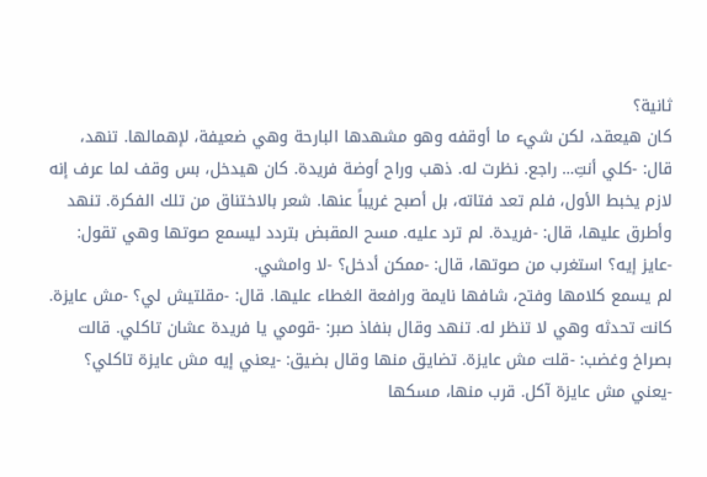ثانية؟
كان هيعقد، لكن شيء ما أوقفه وهو مشهدها البارحة وهي ضعيفة، لإهمالها. تنهد، قال: -كلي أنتِ... راجع. نظرت له. ذهب وراح أوضة فريدة. كان هيدخل، بس وقف لما عرف إنه لازم يخبط الأول، فلم تعد فتاته، بل أصبح غريباً عنها. شعر بالاختناق من تلك الفكرة. تنهد وأطرق عليها، قال: -فريدة. لم ترد عليه. مسح المقبض بتردد ليسمع صوتها وهي تقول: -عايز إيه؟ استغرب من صوتها، قال: -ممكن أدخل؟ -لا وامشي.
لم يسمع كلامها وفتح، شافها نايمة ورافعة الغطاء عليها. قال: -مقلتيش لي؟ -مش عايزة. كانت تحدثه وهي لا تنظر له. تنهد وقال بنفاذ صبر: -قومي يا فريدة عشان تاكلي. قالت بصراخ وغضب: -قلت مش عايزة. تضايق منها وقال بضيق: -يعني إيه مش عايزة تاكلي؟ -يعني مش عايزة آكل. قرب منها، مسكها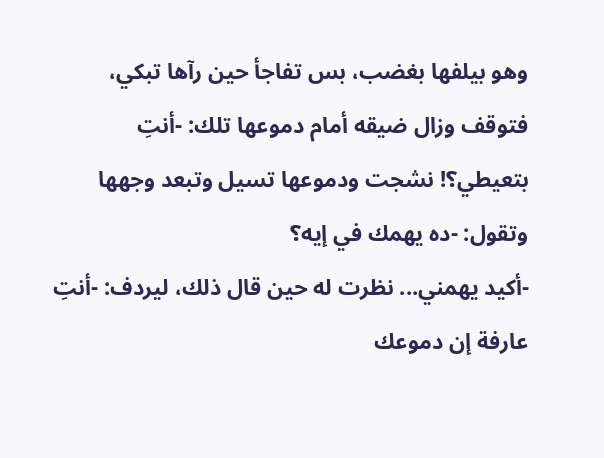وهو بيلفها بغضب، بس تفاجأ حين رآها تبكي، فتوقف وزال ضيقه أمام دموعها تلك: -أنتِ بتعيطي؟! نشجت ودموعها تسيل وتبعد وجهها وتقول: -ده يهمك في إيه؟
-أكيد يهمني... نظرت له حين قال ذلك، ليردف: -أنتِ عارفة إن دموعك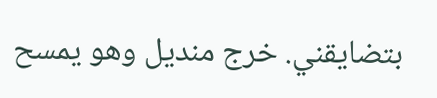بتضايقني. خرج منديل وهو يمسح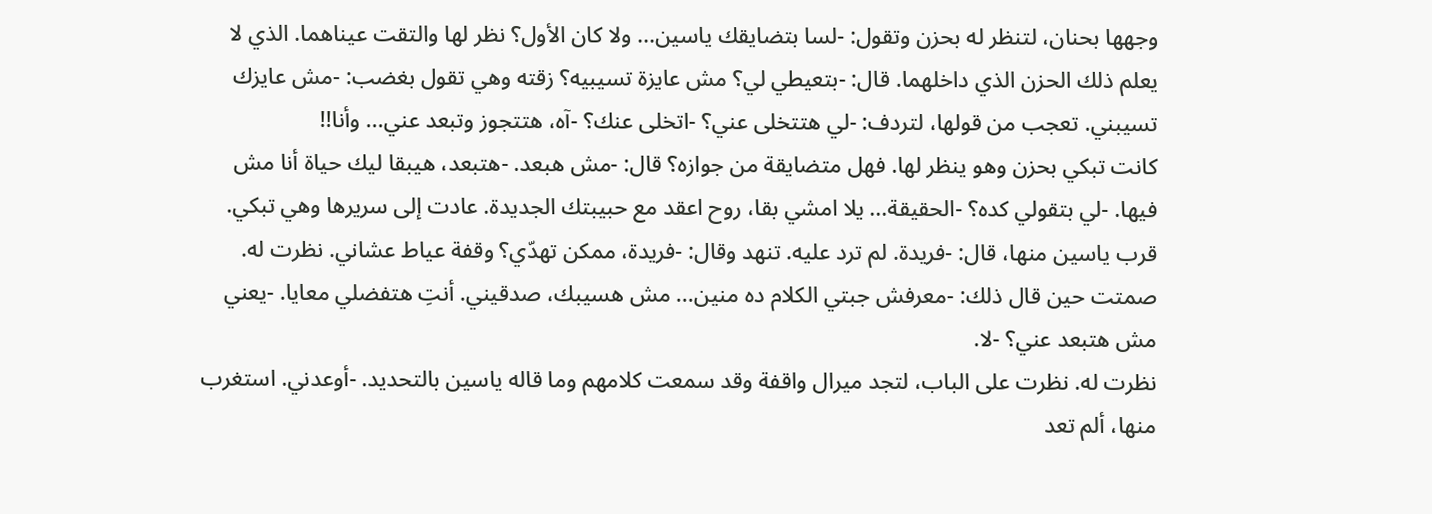وجهها بحنان، لتنظر له بحزن وتقول: -لسا بتضايقك ياسين... ولا كان الأول؟ نظر لها والتقت عيناهما. الذي لا يعلم ذلك الحزن الذي داخلهما. قال: -بتعيطي لي؟ مش عايزة تسيبيه؟ زقته وهي تقول بغضب: -مش عايزك تسيبني. تعجب من قولها، لتردف: -لي هتتخلى عني؟ -اتخلى عنك؟ -آه، هتتجوز وتبعد عني... وأنا!!
كانت تبكي بحزن وهو ينظر لها. فهل متضايقة من جوازه؟ قال: -مش هبعد. -هتبعد، هيبقا ليك حياة أنا مش فيها. -لي بتقولي كده؟ -الحقيقة... يلا امشي بقا، روح اعقد مع حبيبتك الجديدة. عادت إلى سريرها وهي تبكي. قرب ياسين منها، قال: -فريدة. لم ترد عليه. تنهد وقال: -فريدة، ممكن تهدّي؟ وقفة عياط عشاني. نظرت له. صمتت حين قال ذلك: -معرفش جبتي الكلام ده منين... مش هسيبك، صدقيني. أنتِ هتفضلي معايا. -يعني مش هتبعد عني؟ -لا.
نظرت له. نظرت على الباب، لتجد ميرال واقفة وقد سمعت كلامهم وما قاله ياسين بالتحديد. -أوعدني. استغرب منها، ألم تعد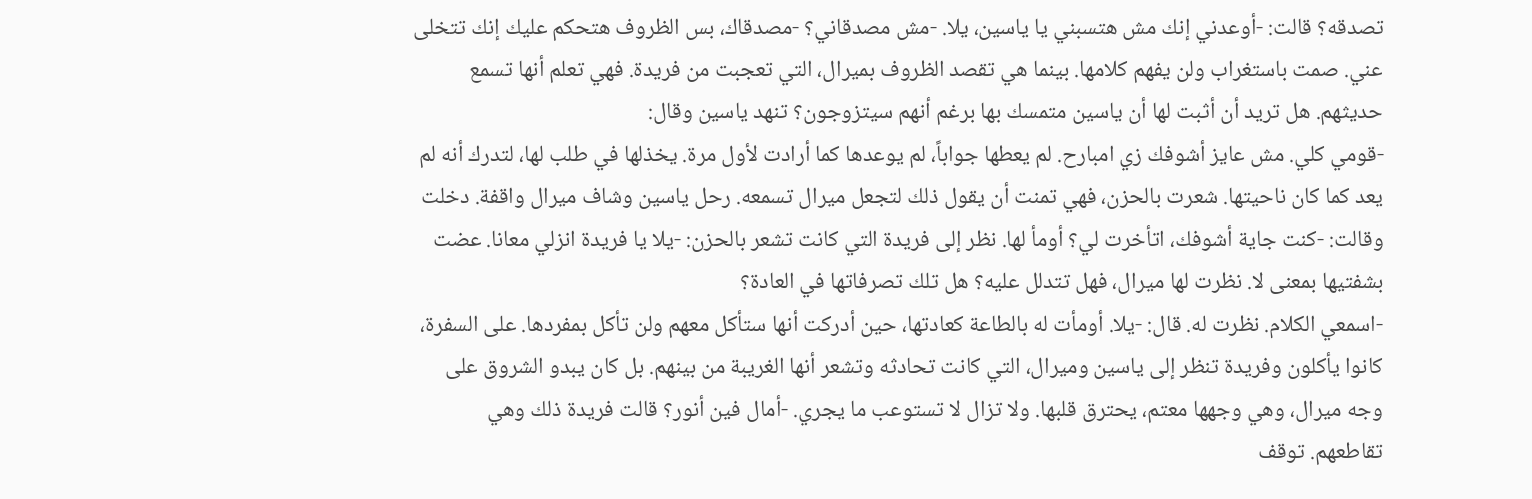تصدقه؟ قالت: -أوعدني إنك مش هتسبني يا ياسين، يلا. -مش مصدقاني؟ -مصدقاك، بس الظروف هتحكم عليك إنك تتخلى عني. صمت باستغراب ولن يفهم كلامها. بينما هي تقصد الظروف بميرال، التي تعجبت من فريدة. فهي تعلم أنها تسمع حديثهم. هل تريد أن أثبت لها أن ياسين متمسك بها برغم أنهم سيتزوجون؟ تنهد ياسين وقال:
-قومي كلي. مش عايز أشوفك زي امبارح. لم يعطها جواباً، لم يوعدها كما أرادت لأول مرة. يخذلها في طلب لها، لتدرك أنه لم يعد كما كان ناحيتها. شعرت بالحزن، فهي تمنت أن يقول ذلك لتجعل ميرال تسمعه. رحل ياسين وشاف ميرال واقفة. دخلت وقالت: -كنت جاية أشوفك، اتأخرت لي؟ أومأ لها. نظر إلى فريدة التي كانت تشعر بالحزن: -يلا يا فريدة انزلي معانا. عضت بشفتيها بمعنى لا. نظرت لها ميرال، فهل تتدلل عليه؟ هل تلك تصرفاتها في العادة؟
-اسمعي الكلام. نظرت له. قال: -يلا. أومأت له بالطاعة كعادتها، حين أدركت أنها ستأكل معهم ولن تأكل بمفردها. على السفرة، كانوا يأكلون وفريدة تنظر إلى ياسين وميرال، التي كانت تحادثه وتشعر أنها الغريبة من بينهم. بل كان يبدو الشروق على وجه ميرال، وهي وجهها معتم، يحترق قلبها. ولا تزال لا تستوعب ما يجري. -أمال فين أنور؟ قالت فريدة ذلك وهي تقاطعهم. توقف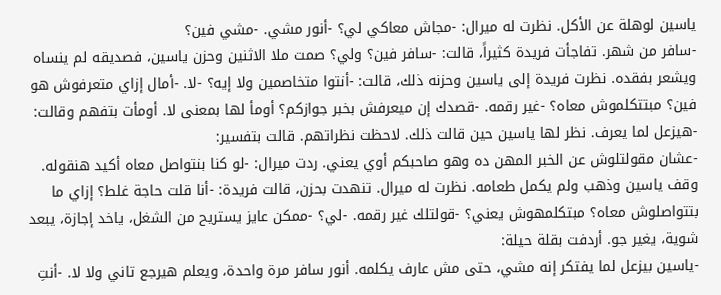ياسين لوهلة عن الأكل. نظرت له ميرال: -مجاش معاكي لي؟ -أنور مشي. -مشي فين؟
-سافر من شهر. تفاجأت فريدة كثيراً، قالت: -سافر فين؟ ولي؟ صمت ملا الاثنين وحزن ياسين، فصديقه لم ينساه ويشعر بفقده. نظرت فريدة إلى ياسين وحزنه ذلك، قالت: -أنتوا متخاصمين ولا إيه؟ -لا. -أمال إزاي متعرفوش هو فين؟ مبتتكلموش معاه؟ -غير رقمه. -قصدك إن ميعرفش بخبر جوازكم؟ أومأ لها بمعنى لا. أومأت بتفهم وقالت: -هيزعل لما يعرف. نظر لها ياسين حين قالت ذلك. لاحظت نظراتهم. قالت بتفسير:
-عشان مقولتلوش عن الخبر المهن ده وهو صاحبكم أوي يعني. ردت ميرال: -لو كنا بنتواصل معاه أكيد هنقوله. وقف ياسين وذهب ولم يكمل طعامه. نظرت له ميرال. تنهدت بحزن، قالت فريدة: -أنا قلت حاجة غلط؟ إزاي ما بتتواصلوش معاه؟ مبتكلمهوش يعني؟ -قولتلك غير رقمه. -لي؟ -ممكن عايز يستريح من الشغل، ياخد إجازة، يبعد شوية، يغير جو. أردفت بقلة حيلة:
-ياسين بيزعل لما يفتكر إنه مشي، حتى مش عارف يكلمه. أنور سافر مرة واحدة، ويعلم هيرجع تاني ولا لا. -أنتِ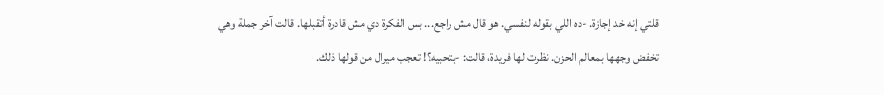قلتي إنه خد إجازة. -ده اللي بقوله لنفسي. هو قال مش راجع... بس الفكرة دي مش قادرة أتقبلها. قالت آخر جملة وهي تخفض وجهها بمعالم الحزن. نظرت لها فريدة، قالت: -بتحبيه؟! تعجب ميرال من قولها ذلك.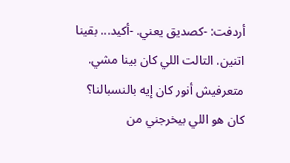أردفت: -كصديق يعني. -أكيد... بقينا اتنين. التالت اللي كان بينا مشي. متعرفيش أنور كان إيه بالنسبالنا؟
كان هو اللي بيخرجني من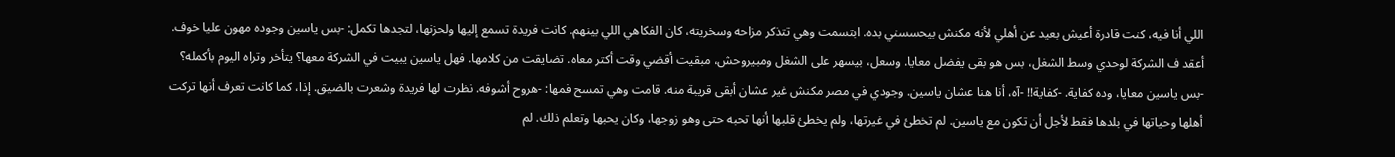اللي أنا فيه، كنت قادرة أعيش بعيد عن أهلي لأنه مكنش بيحسسني بده. ابتسمت وهي تتذكر مزاحه وسخريته، كان الفكاهي اللي بينهم. كانت فريدة تسمع إليها ولحزنها، لتجدها تكمل: -بس ياسين وجوده مهون عليا خوف. أعقد ف الشركة لوحدي وسط الشغل، بس هو بقى يفضل معايا. وسعل، بيسهر على الشغل ومبيروحش، مبقيت أقضي وقت أكتر معاه. تضايقت من كلامها. فهل ياسين يبيت في الشركة معها؟ يتأخر وتراه اليوم بأكمله؟
-بس ياسين معايا، وده كفاية. -كفاية!! -آه، أنا هنا عشان ياسين. وجودي في مصر مكنش غير عشان أبقى قريبة منه. قامت وهي تمسح فمها: -هروح أشوفه. نظرت لها فريدة وشعرت بالضيق. إذا، كما كانت تعرف أنها تركت أهلها وحياتها في بلدها فقط لأجل أن تكون مع ياسين. لم تخطئ في غيرتها، ولم يخطئ قلبها أنها تحبه حتى وهو زوجها، وكان يحبها وتعلم ذلك. لم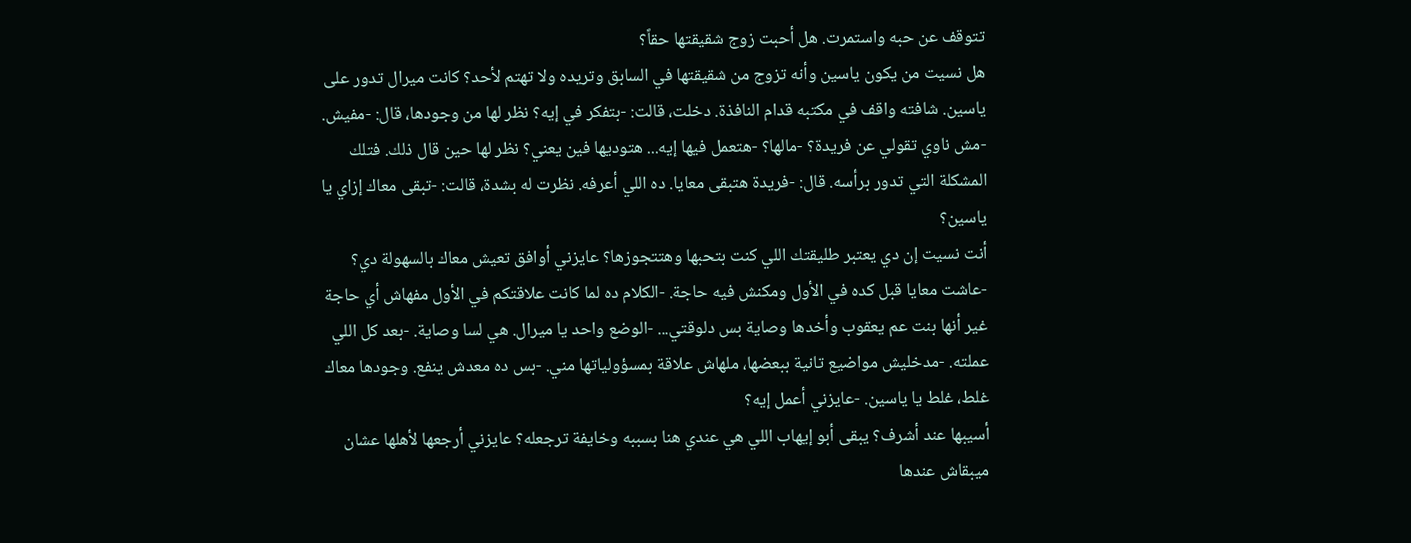تتوقف عن حبه واستمرت. هل أحبت زوج شقيقتها حقاً؟
هل نسيت من يكون ياسين وأنه تزوج من شقيقتها في السابق وتريده ولا تهتم لأحد؟ كانت ميرال تدور على ياسين. شافته واقف في مكتبه قدام النافذة. دخلت، قالت: -بتفكر في إيه؟ نظر لها من وجودها، قال: -مفيش. -مش ناوي تقولي عن فريدة؟ -مالها؟ -هتعمل فيها إيه... هتوديها فين يعني؟ نظر لها حين قال ذلك. فتلك المشكلة التي تدور برأسه. قال: -فريدة هتبقى معايا. ده اللي أعرفه. نظرت له بشدة، قالت: -تبقى معاك إزاي يا ياسين؟
أنت نسيت إن دي يعتبر طليقتك اللي كنت بتحبها وهتتجوزها؟ عايزني أوافق تعيش معاك بالسهولة دي؟ -عاشت معايا قبل كده في الأول ومكنش فيه حاجة. -الكلام ده لما كانت علاقتكم في الأول مفهاش أي حاجة غير أنها بنت عم يعقوب وأخدها وصاية بس دلوقتي... -الوضع واحد يا ميرال. هي لسا وصاية. -بعد كل اللي عملته. -مدخليش مواضيع تانية ببعضها، ملهاش علاقة بمسؤولياتها مني. -بس ده معدش ينفع. وجودها معاك غلط، غلط يا ياسين. -عايزني أعمل إيه؟
أسيبها عند أشرف؟ يبقى أبو إيهاب اللي هي عندي هنا بسببه وخايفة ترجعله؟ عايزني أرجعها لأهلها عشان ميبقاش عندها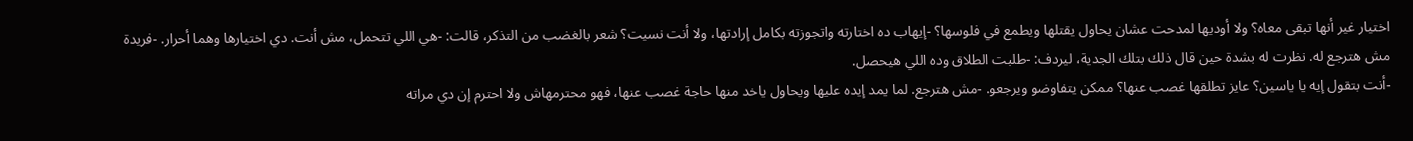اختيار غير أنها تبقى معاه؟ ولا أوديها لمدحت عشان يحاول يقتلها ويطمع في فلوسها؟ -إيهاب ده اختارته واتجوزته بكامل إرادتها، ولا أنت نسيت؟ شعر بالغضب من التذكر، قالت: -هي اللي تتحمل، مش أنت. دي اختيارها وهما أحرار. -فريدة مش هترجع له. نظرت له بشدة حين قال ذلك بتلك الجدية، ليردف: -طلبت الطلاق وده اللي هيحصل.
-أنت بتقول إيه يا ياسين؟ عايز تطلقها غصب عنها؟ ممكن يتفاوضو ويرجعو. -مش هترجع. لما يمد إيده عليها ويحاول ياخد منها حاجة غصب عنها، فهو محترمهاش ولا احترم إن دي مراته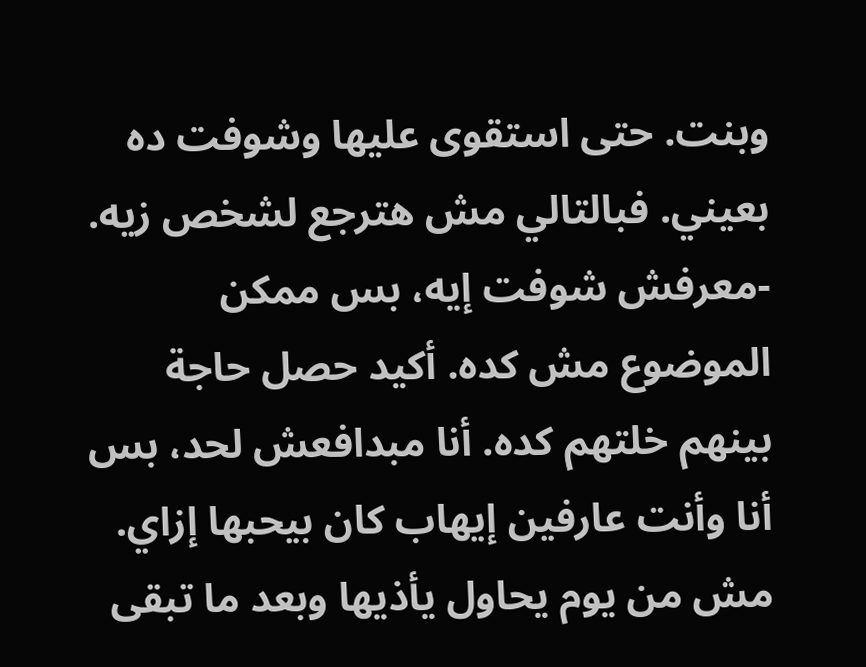وبنت. حتى استقوى عليها وشوفت ده بعيني. فبالتالي مش هترجع لشخص زيه. -معرفش شوفت إيه، بس ممكن الموضوع مش كده. أكيد حصل حاجة بينهم خلتهم كده. أنا مبدافعش لحد، بس أنا وأنت عارفين إيهاب كان بيحبها إزاي. مش من يوم يحاول يأذيها وبعد ما تبقى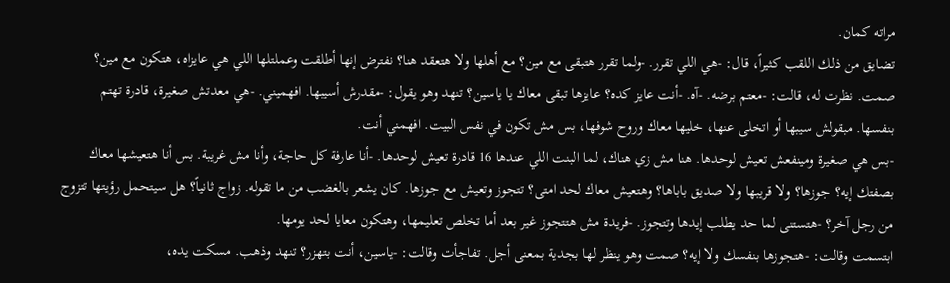مراته كمان.
تضايق من ذلك اللقب كثيراً، قال: -هي اللي تقرر. -ولما تقرر هتبقى مع مين؟ مع أهلها ولا هتعقد هنا؟ نفترض إنها أطلقت وعملتلها اللي هي عايزاه، هتكون مع مين؟ صمت. نظرت له، قالت: -معتم برضه. -آه. -أنت عايز كده؟ عايزها تبقى معاك يا ياسين؟ تنهد وهو يقول: -مقدرش أسيبها. افهميني. -هي معدتش صغيرة، قادرة تهتم بنفسها. مبقولش سيبها أو اتخلى عنها، خليها معاك وروح شوفها، بس مش تكون في نفس البيت. افهمني أنت.
-بس هي صغيرة ومينفعش تعيش لوحدها. هنا مش زي هناك، لما البنت اللي عندها 16 قادرة تعيش لوحدها. -أنا عارفة كل حاجة، وأنا مش غريبة. بس أنا هتعيشها معاك بصفتك إيه؟ جوزها؟ ولا قريبها ولا صديق باباها؟ وهتعيش معاك لحد امتى؟ تتجوز وتعيش مع جوزها. كان يشعر بالغضب من ما تقوله. زواج ثانياً؟ هل سيتحمل رؤيتها تتزوج من رجل آخر؟ -هتستنى لما حد يطلب إيدها وتتجوز. -فريدة مش هتتجوز غير بعد أما تخلص تعليمها، وهتكون معايا لحد يومها.
ابتسمت وقالت: -هتجوزها بنفسك ولا إيه؟ صمت وهو ينظر لها بجدية بمعنى أجل. تفاجأت وقالت: -ياسين، أنت بتهزر؟ تنهد وذهب. مسكت يده،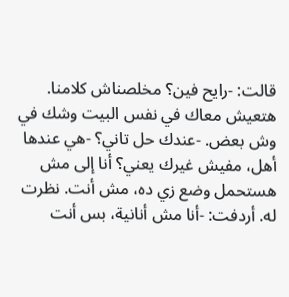قالت: -رايح فين؟ مخلصناش كلامنا. هتعيش معاك في نفس البيت وشك في وش بعض. -عندك حل تاني؟ -هي عندها أهل، مفيش غيرك يعني؟ أنا إلى مش هستحمل وضع زي ده، مش أنت. نظرت له. أردفت: -أنا مش أنانية، بس أنت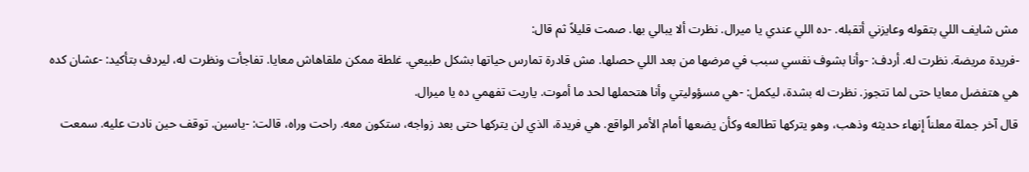مش شايف اللي بتقوله وعايزني أتقبله. -ده اللي عندي يا ميرال. نظرت ألا يبالي بها. صمت قليلاً ثم قال:
-فريدة مريضة. نظرت له. أردف: -وأنا بشوف نفسي سبب في مرضها من بعد اللي حصلها. مش قادرة تمارس حياتها بشكل طبيعي. غلطة ممكن ملقاهاش معايا. تفاجأت ونظرت له، ليردف بتأكيد: -عشان كده هي هتفضل معايا حتى لما تتجوز. نظرت له بشدة، ليكمل: -هي مسؤوليتي وأنا هتحملها لحد ما أموت. ياريت تفهمي ده يا ميرال.
قال آخر جملة معلناً إنهاء حديثه وذهب، وهو يتركها تطالعه وكأن يضعها أمام الأمر الواقع. هي فريدة، الذي لن يتركها حتى بعد زواجه، ستكون معه. راحت وراه، قالت: -ياسين. توقف حين نادت عليه. سمعت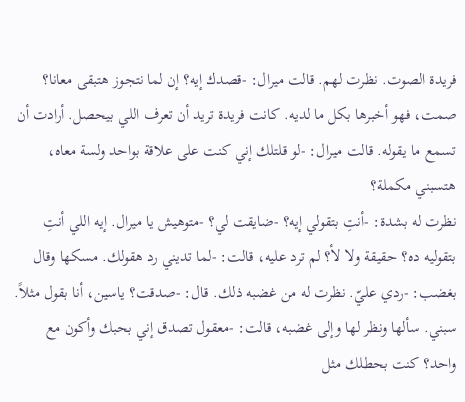فريدة الصوت. نظرت لهم. قالت ميرال: -قصدك إيه؟ إن لما نتجوز هتبقى معانا؟ صمت، فهو أخبرها بكل ما لديه. كانت فريدة تريد أن تعرف اللي بيحصل. أرادت أن تسمع ما يقوله. قالت ميرال: -لو قلتلك إني كنت على علاقة بواحد ولسة معاه، هتسبني مكملة؟
نظرت له بشدة: -أنتِ بتقولي إيه؟ -ضايقت لي؟ -متوهيش يا ميرال. إيه اللي أنتِ بتقوليه ده؟ حقيقة ولا لأ؟ لم ترد عليه، قالت: -لما تديني رد هقولك. مسكها وقال بغضب: -ردي عليّ. نظرت له من غضبه ذلك. قال: -صدقت؟ ياسين، أنا بقول مثلاً. سبني. سألها ونظر لها وإلى غضبه، قالت: -معقول تصدق إني بحبك وأكون مع واحد؟ كنت بحطلك مثل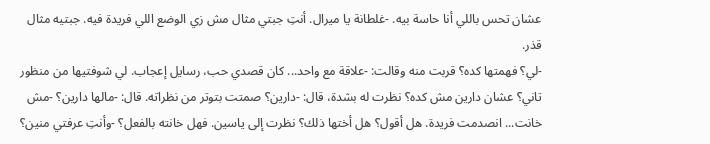عشان تحس باللي أنا حاسة بيه. -غلطانة يا ميرال. أنتِ جبتي مثال مش زي الوضع اللي فريدة فيه. جبتيه مثال قذر.
-لي؟ فهمتها كده؟ قربت منه وقالت: -علاقة مع واحد... كان قصدي حب، رسايل إعجاب. لي شوفتيها من منظور تاني؟ عشان دارين مش كده؟ نظرت له بشدة، قال: -دارين؟ صمتت بتوتر من نظراته. قال: -مالها دارين؟ -مش خانت... انصدمت فريدة. هل أقول؟ هل أختها ذلك؟ نظرت إلى ياسين. فهل خانته بالفعل؟ -وأنتِ عرفتي منين؟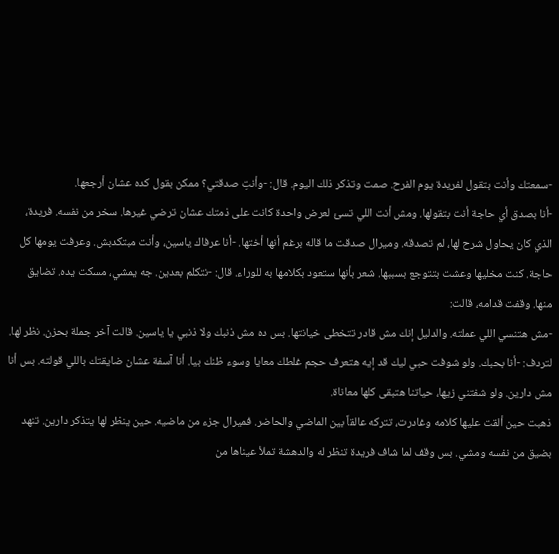-سمعتك وأنت بتقول لفريدة يوم الفرح. صمت وتذكر ذلك اليوم. قال: -وأنتِ صدقتي؟ ممكن بقول كده عشان أرجعها.
-أنا بصدق أي حاجة أنت بتقولها. ومش أنت اللي تسئ لعرض واحدة كانت على ذمتك عشان ترضي غيرها. سخر من نفسه. فريدة، الذي كان يحاول شرح لها، لم تصدقه. وميرال صدقت ما قاله برغم أنها أختها. -أنا عرفاك ياسين، وأنت مبتكدبش. وعرفت يومها كل حاجة. كنت مخليها وعشت بتتوجع بسببها. شعر بأنها ستعود بكلامها به للوراء. قال: -نتكلم بعدين. جه يمشي، مسكت يده. تضايق منها. وقفت قدامه، قالت:
-مش هتنسي اللي عملته. والدليل إنك مش قادر تتخطى خيانتها. بس ده مش ذنبك ولا ذنبي يا ياسين. قالت آخر جملة بحزن. نظر لها. لتردف: -أنا بحبك. ولو شوفت حبي ليك قد إيه هتعرف حجم غلطك معايا وسوء ظنك بيا. أنا آسفة عشان ضايقتك باللي قولته. بس أنا مش دارين. ولو شفتني زيها، حياتنا هتبقى كلها معاناة.
ذهبت حين ألقت عليها كلامه وغادرت، تتركه عالقاً بين الماضي والحاضر. فميرال جزء من ماضيه. حين ينظر لها يتذكر دارين. تنهد بضيق من نفسه ومشي. بس وقف لما شاف فريدة تنظر له والدهشة تملأ عيناها من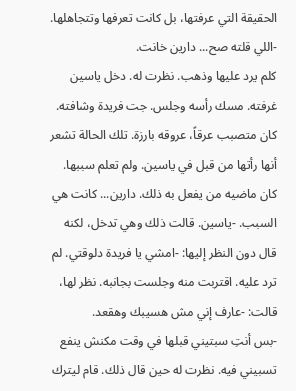الحقيقة التي عرفتها، بل كانت تعرفها وتتجاهلها. -اللي قلته صح... دارين خانت.
كلم يرد عليها وذهب. نظرت له. دخل ياسين غرفته. مسك رأسه وجلس. جت فريدة وشافته. كان متصبب عرقاً، عروقه بارزة. تلك الحالة تشعر أنها رأتها من قبل في ياسين. ولم تعلم سببها. كان ماضيه من يفعل به ذلك. دارين... كانت هي السبب. -ياسين. قالت ذلك وهي تدخل، لكنه قال دون النظر إليها: -امشي يا فريدة دلوقتي. لم ترد عليه. اقتربت منه وجلست بجانبه. نظر لها، قالت: -عارف إني مش هسيبك وهقعد.
-بس أنتِ سبتيني قبلها في وقت مكنش ينفع تسبيني فيه. نظرت له حين قال ذلك. قام ليترك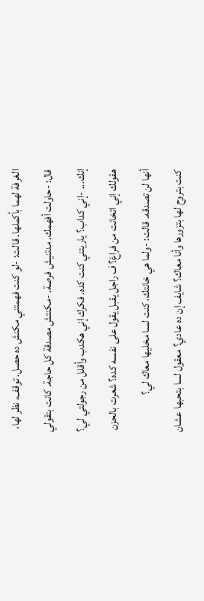الغرفة لهما بأكملها. قالت: -لو كنت فهمتني مكنش ده حصل. توقف، نظر لها، قال: -حاولت أفهمك. مدتنيش فرصة. -مكنتش مصدقة كل حاجة. كانت بتقولي إنك... -إني كداب؟ ياريتني كنت كده. فكرك إني هكدب وأقلل من رجولتي لي؟ هقولك إني اتخانت من فراغ؟ ف راجل يقبل يقول على نفسه كده؟ شعرت بالحزن أنها لن تصدقه. قالت: -ولما هي خانتك، كنت لسا مخليها معاك لي؟
كنت بتروح لها بتزورها وأنا معاك؟ شايف إن ده عادي؟ معقول لسا بتحبها عشان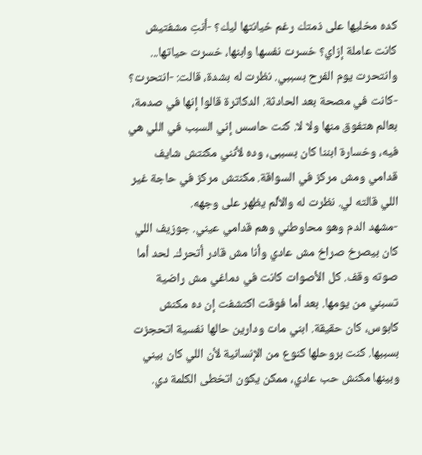كده مخليها على ذمتك رغم خيانتها ليك؟ -أنتِ مشفتيش كانت عاملة إزاي؟ خسرت نفسها وابنها، خسرت حياتها... وانتحرت يوم الفرح بسببي. نظرت له بشدة، قالت: -انتحرت؟
-كانت في مصحة بعد الحادثة. الدكاترة قالوا إنها في صدمة، بعالم هتفوق منها ولا لا. كنت حاسس إني السبب في اللي هي فيه، وخسارة ابننا كان بسببى، وده لأنني مكنتش شايف قدامي ومش مركز في السواقة. مكنتش مركز في حاجة غير اللي قالته لي. نظرت له والألم يظهر على وجهه.
-مشهد الدم وهو محاوطني وهم قدامي عيني. جوزيف اللي كان بيصرخ صراخ مش عادي وأنا مش قادر أتحرك. لحد أما صوته وقف. كل الأصوات كانت في دماغي مش راضية تسبني من يومها. بعد أما فوقت اكتشفت إن ده مكنش كابوس، كان حقيقة. ابني مات ودارين حالها نفسية اتحجزت بسببها. كنت بروحلها كنوع من الإنسانية لأن اللي كان بيني وبينها مكنش حب عادي، ممكن يكون اتخطى الكلمة دي.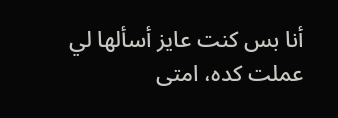أنا بس كنت عايز أسألها لي عملت كده، امتى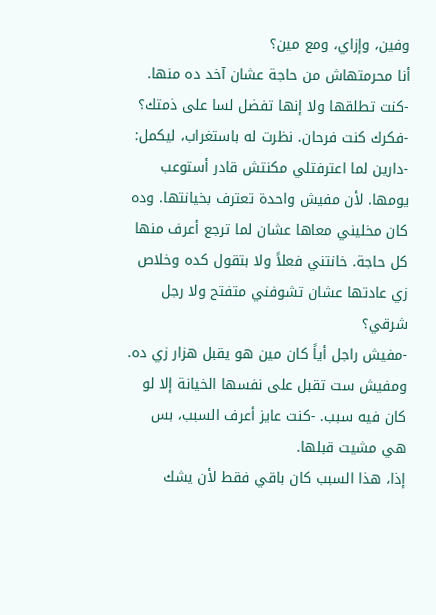وفين، وإزاي، ومع مين؟
أنا محرمتهاش من حاجة عشان آخد ده منها. -كنت تطلقها ولا إنها تفضل لسا على ذمتك؟ -فكرك كنت فرحان. نظرت له باستغراب، ليكمل: -دارين لما اعترفتلي مكنتش قادر أستوعب يومها. لأن مفيش واحدة تعترف بخيانتها. وده كان مخليني معاها عشان لما ترجع أعرف منها كل حاجة. خانتني فعلاً ولا بتقول كده وخلاص زي عادتها عشان تشوفني متفتح ولا رجل شرقي؟
-مفيش راجل أياً كان مين هو يقبل هزار زي ده. ومفيش ست تقبل على نفسها الخيانة إلا لو كان فيه سبب. -كنت عايز أعرف السبب، بس هي مشيت قبلها.
إذا، هذا السبب كان باقي فقط لأن يشك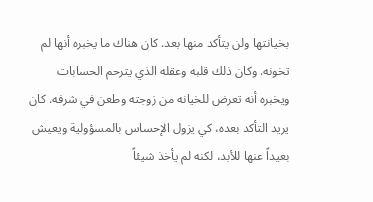بخيانتها ولن يتأكد منها بعد. كان هناك ما يخبره أنها لم تخونه. وكان ذلك قلبه وعقله الذي يترحم الحسابات ويخبره أنه تعرض للخيانه من زوجته وطعن في شرفه. كان يريد التأكد بعده، كي يزول الإحساس بالمسؤولية ويعيش بعيداً عنها للأبد، لكنه لم يأخذ شيئاً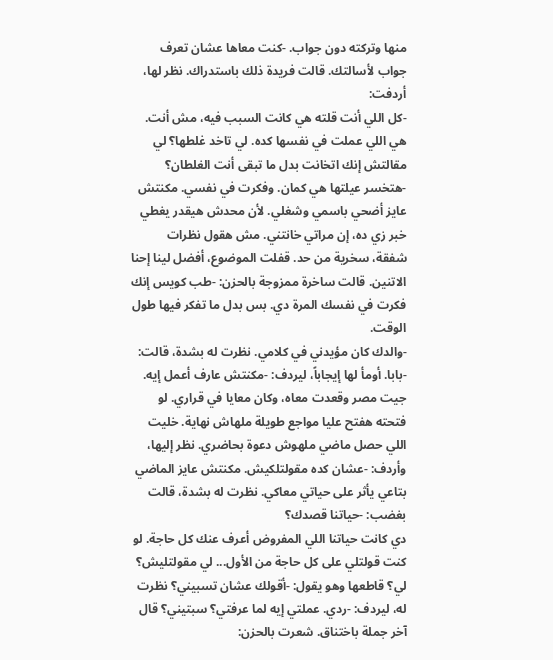منها وتركته دون جواب. -كنت معاها عشان تعرف جواب لأسالتك. قالت فريدة ذلك باستدراك. نظر لها، أردفت:
-كل اللي أنت قلته هي كانت السبب فيه، مش أنت. هي اللي عملت في نفسها كده. لي تاخد غلطها؟ لي مقالتش إنك اتخانت بدل ما تبقى أنت الغلطان؟ -هتخسر عيلتها هي كمان. وفكرت في نفسي. مكنتش عايز أضحي باسمي وشغلي. لأن محدش هيقدر يغطي خبر زي ده، إن مراتي خانتني. مش هقول نظرات شفقة، سخرية من حد. قفلت الموضوع، أفضل لينا إحنا الاتنين. قالت ساخرة ممزوجة بالحزن: -طب كويس إنك فكرت في نفسك المرة دي. بس بدل ما تفكر فيها طول الوقت.
-والدك كان مؤيدني في كلامي. نظرت له بشدة، قالت: -بابا. أومأ لها إيجاباً، ليردف: -مكنتش عارف أعمل إيه. جيت مصر وقعدت معاه، وكان معايا في قراري. لو فتحته هفتح عليا مواجع طويلة ملهاش نهاية. خليت اللي حصل ماضي ملهوش دعوة بحاضري. نظر إليها، وأردف: -عشان كده مقولتلكيش. مكنتش عايز الماضي بتاعي يأثر على حياتي معاكي. نظرت له بشدة، قالت بغضب: -حياتنا قصدك؟
دي كانت حياتنا اللي المفروض أعرف عنك كل حاجة. لو كنت قولتلي على كل حاجة من الأول... لي مقولتليش؟ لي؟ قاطعها وهو يقول: -أقولك عشان تسبيني؟ نظرت له، ليردف: -ردي. عملتي إيه لما عرفتي؟ سبتيني؟ قال آخر جملة باختناق. شعرت بالحزن: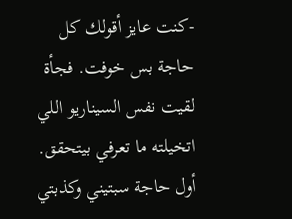-كنت عايز أقولك كل حاجة بس خوفت. فجأة لقيت نفس السيناريو اللي اتخيلته ما تعرفي بيتحقق. أول حاجة سبتيني وكذبتي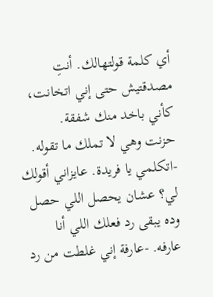أي كلمة قولتهالك. أنتِ مصدقتيش حتى إني اتخانت، كأني باخد منك شفقة.
حزنت وهي لا تملك ما تقوله. -اتكلمي يا فريدة. عايزاني أقولك لي؟ عشان يحصل اللي حصل وده يبقى رد فعلك اللي أنا عارفه. -عارفة إني غلطت من رد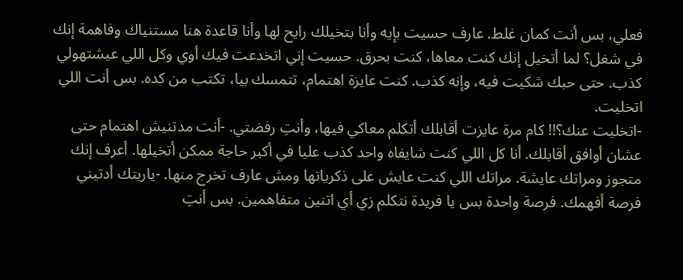فعلي، بس أنت كمان غلط. عارف حسيت بإيه وأنا بتخيلك رايح لها وأنا قاعدة هنا مستنياك وفاهمة إنك في شغل؟ لما أتخيل إنك كنت معاها، كنت بحرق. حسيت إني اتخدعت فيك أوي وكل اللي عيشتهولي كذب. حتى حبك شكيت فيه، وإنه كذب. كنت عايزة اهتمام، تتمسك بيا، تكتب من كده. بس أنت اللي اتخليت.
-اتخليت عنك؟!! كام مرة عايزت أقابلك أتكلم معاكي فيها، وأنتِ رفضتي. -أنت مدتنيش اهتمام حتى عشان أوافق أقابلك. أنا كل اللي كنت شايفاه واحد كذب عليا في أكبر حاجة ممكن أتخيلها. أعرف إنك متجوز ومراتك عايشة. مراتك اللي كنت عايش على ذكرياتها ومش عارف تخرج منها. -ياريتك أدتيني فرصة أفهمك. فرصة واحدة بس يا فريدة نتكلم زي أي اتنين متفاهمين. بس أنتِ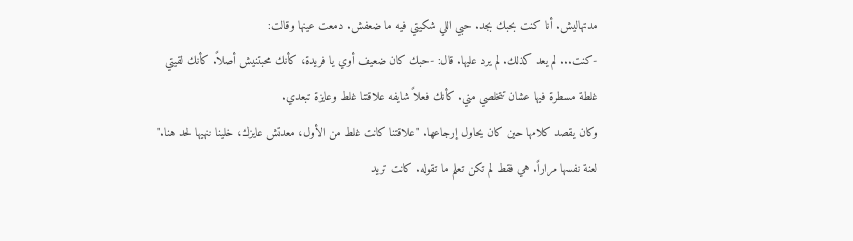مدتهاليش. أنا كنت بحبك بجد. حبي اللي شكيتي فيه ما ضعفش. دمعت عينها وقالت:
-كنت... لم يعد كذلك. لم يرد عليها. قال: -حبك كان ضعيف أوي يا فريدة، كأنك محبتنيش أصلاً. كأنك لقيتي غلطة مسطرة فيها عشان تتخلصي مني. كأنك فعلاً شايفه علاقتنا غلط وعايزة تبعدي.
وكان يقصد كلامها حين كان يحاول إرجاعها. "علاقتنا كانت غلط من الأول، معدتش عايزك، خلينا ننهيها لحد هنا." لعنة نفسها مراراً. هي فقط لم تكن تعلم ما تقوله. كانت تريد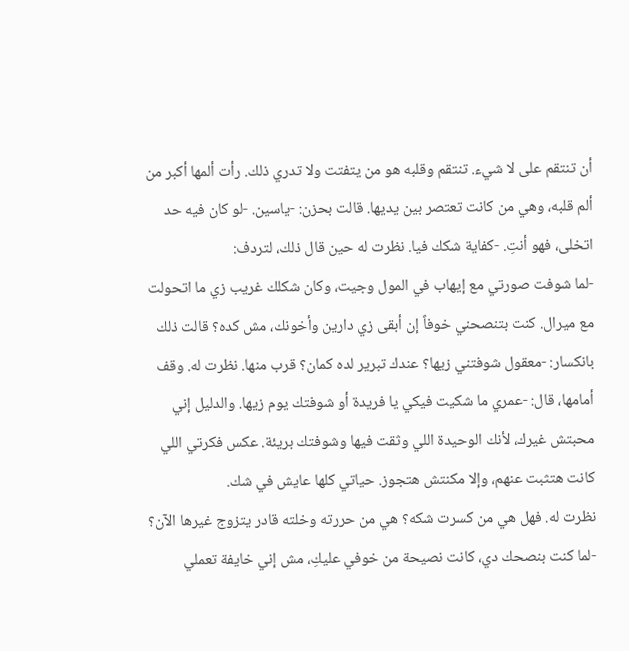أن تنتقم على لا شيء. تنتقم وقلبه هو من يتفتت ولا تدري ذلك. رأت ألمها أكبر من ألم قلبه، وهي من كانت تعتصر بين يديها. قالت بحزن: -ياسين. -لو كان فيه حد اتخلى، فهو أنتِ. -كفاية شكك فيا. نظرت له حين قال ذلك، لتردف:
-لما شوفت صورتي مع إيهاب في المول وجيت، وكان شكلك غريب زي ما اتحولت مع ميرال. كنت بتنصحني خوفاً إن أبقى زي دارين وأخونك، مش كده؟ قالت ذلك بانكسار: -معقول شوفتني زيها؟ عندك تبرير لده كمان؟ قرب منها. نظرت له. وقف أمامها، قال: -عمري ما شكيت فيكي يا فريدة أو شوفتك يوم زيها. والدليل إني محبتش غيرك، لأنك الوحيدة اللي وثقت فيها وشوفتك بريئة. عكس فكرتي اللي كانت هتثبت عنهم، وإلا مكنتش هتجوز. حياتي كلها عايش في شك.
نظرت له. فهل هي من كسرت شكه؟ هي من حررته وخلته قادر يتزوج غيرها الآن؟ -لما كنت بنصحك دي، كانت نصيحة من خوفي عليكِ، مش إني خايفة تعملي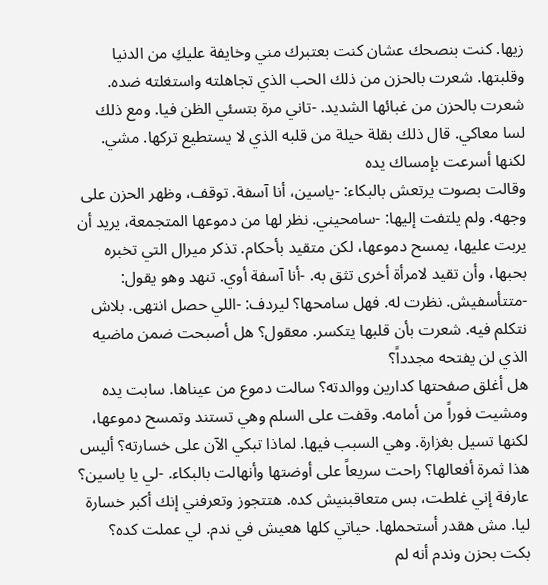زيها. كنت بنصحك عشان كنت بعتبرك مني وخايفة عليكِ من الدنيا وقلبتها. شعرت بالحزن من ذلك الحب الذي تجاهلته واستغلته ضده. شعرت بالحزن من غبائها الشديد. -تاني مرة بتسئي الظن فيا. ومع ذلك لسا معاكي. قال ذلك بقلة حيلة من قلبه الذي لا يستطيع تركها. مشي. لكنها أسرعت بإمساك يده
وقالت بصوت يرتعش بالبكاء: -ياسين، أنا آسفة. توقف، وظهر الحزن على وجهه. ولم يلتفت إليها: -سامحيني. نظر لها من دموعها المتجمعة، يريد أن يربت عليها، يمسح دموعها، لكن متقيد بأحكام. تذكر ميرال التي تخبره بحبها، وأن تقيد لامرأة أخرى تثق به. -أنا آسفة أوي. تنهد وهو يقول: -متتأسفيش. نظرت له. فهل سامحها؟ ليردف: -اللي حصل انتهى. بلاش نتكلم فيه. شعرت بأن قلبها يتكسر. معقول؟ هل أصبحت ضمن ماضيه الذي لن يفتحه مجدداً؟
هل أغلق صفحتها كدارين ووالدته؟ سالت دموع من عيناها. سابت يده ومشيت فوراً من أمامه. وقفت على السلم وهي تستند وتمسح دموعها، لكنها تسيل بغزارة. وهي السبب فيها. لماذا تبكي الآن على خسارته؟ أليس هذا ثمرة أفعالها؟ راحت سريعاً على أوضتها وأنهالت بالبكاء. -لي يا ياسين؟ عارفة إني غلطت، بس متعاقبنيش كده. هتتجوز وتعرفني إنك أكبر خسارة ليا. مش هقدر أستحملها. حياتي كلها هعيش في ندم. لي عملت كده؟
بكت بحزن وندم أنه لم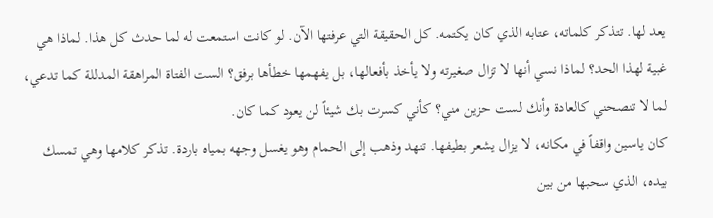يعد لها. تتذكر كلماته، عتابه الذي كان يكتمه. كل الحقيقة التي عرفتها الآن. لو كانت استمعت له لما حدث كل هذا. لماذا هي غبية لهذا الحد؟ لماذا نسي أنها لا تزال صغيرته ولا يأخذ بأفعالها، بل يفهمها خطأها برفق؟ الست الفتاة المراهقة المدللة كما تدعي، لما لا تنصحني كالعادة وأنك لست حزين مني؟ كأني كسرت بك شيئاً لن يعود كما كان.
كان ياسين واقفاً في مكانه، لا يزال يشعر بطيفها. تنهد وذهب إلى الحمام وهو يغسل وجهه بمياه باردة. تذكر كلامها وهي تمسك بيده، الذي سحبها من بين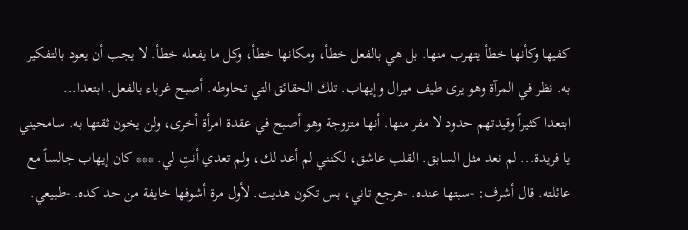كفيها وكأنها خطأ يتهرب منها. بل هي بالفعل خطأ، ومكانها خطأ، وكل ما يفعله خطأ. لا يجب أن يعود بالتفكير به. نظر في المرآة وهو يرى طيف ميرال وإيهاب. تلك الحقائق التي تحاوطه. أصبح غرباء بالفعل. ابتعدا...
ابتعدا كثيراً وقيدتهم حدود لا مفر منها. أنها متزوجة وهو أصبح في عقدة امرأة أخرى، ولن يخون ثقتها به. سامحيني يا فريدة... لم نعد مثل السابق. القلب عاشق، لكنني لم أعد لك، ولم تعدي أنتِ لي. *** كان إيهاب جالساً مع عائلته. قال أشرف: -سبتها عنده. -هرجع تاني، بس تكون هديت. لأول مرة أشوفها خايفة من حد كده. -طبيعي.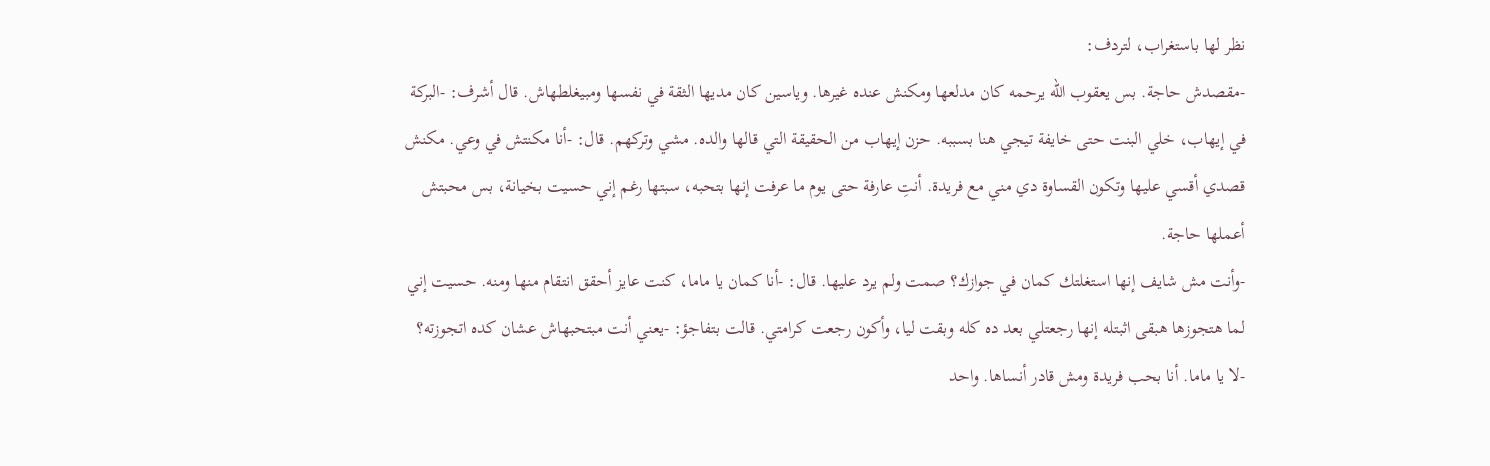نظر لها باستغراب، لتردف:
-مقصدش حاجة. بس يعقوب الله يرحمه كان مدلعها ومكنش عنده غيرها. وياسين كان مديها الثقة في نفسها ومبيغلطهاش. قال أشرف: -البركة في إيهاب، خلي البنت حتى خايفة تيجي هنا بسببه. حزن إيهاب من الحقيقة التي قالها والده. مشي وتركهم. قال: -أنا مكنتش في وعي. مكنش قصدي أقسي عليها وتكون القساوة دي مني مع فريدة. أنتِ عارفة حتى يوم ما عرفت إنها بتحبه، سبتها رغم إني حسيت بخيانة، بس محبتش أعملها حاجة.
-وأنت مش شايف إنها استغلتك كمان في جوازك؟ صمت ولم يرد عليها. قال: -أنا كمان يا ماما، كنت عايز أحقق انتقام منها ومنه. حسيت إني لما هتجوزها هبقى اثبتله إنها رجعتلي بعد ده كله وبقت ليا، وأكون رجعت كرامتي. قالت بتفاجؤ: -يعني أنت مبتحبهاش عشان كده اتجوزته؟ -لا يا ماما. أنا بحب فريدة ومش قادر أنساها. واحد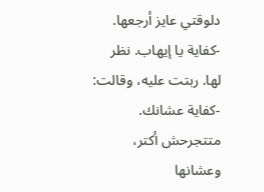دلوقتي عايز أرجعها. -كفاية يا إيهاب. نظر لها. ربتت عليه، وقالت: -كفاية عشانك. متتجرحش أكتر، وعشانها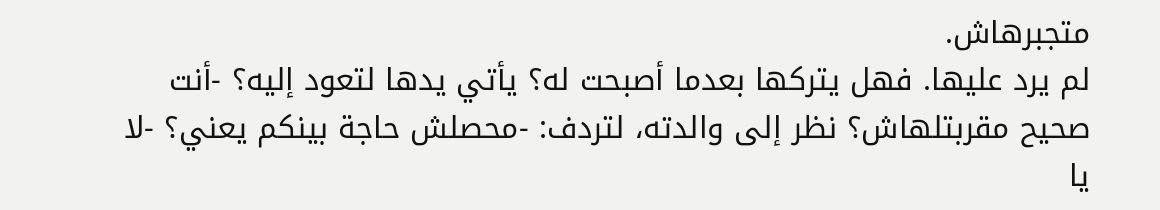متجبرهاش.
لم يرد عليها. فهل يتركها بعدما أصبحت له؟ يأتي يدها لتعود إليه؟ -أنت صحيح مقربتلهاش؟ نظر إلى والدته، لتردف: -محصلش حاجة بينكم يعني؟ -لا يا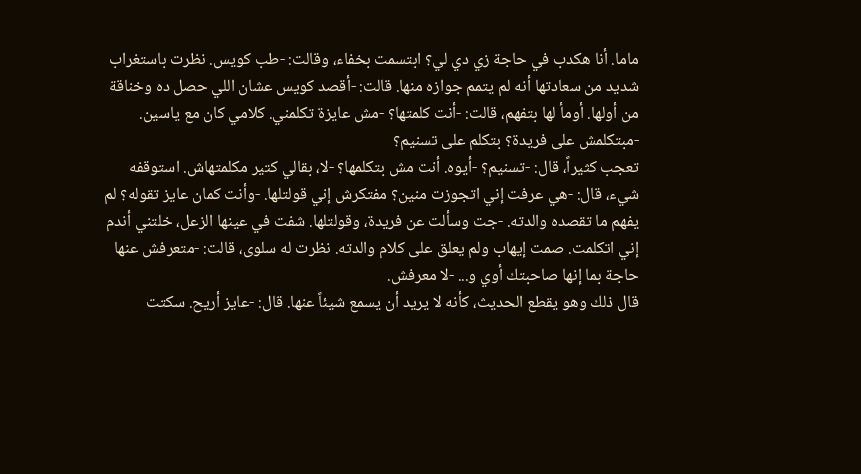ماما. أنا هكدب في حاجة زي دي لي؟ ابتسمت بخفاء، وقالت: -طب كويس. نظرت باستغراب شديد من سعادتها أنه لم يتمم جوازه منها. قالت: -أقصد كويس عشان اللي حصل ده وخناقة من أولها. أومأ لها بتفهم، قالت: -أنت كلمتها؟ -مش عايزة تكلمني. كلامي كان مع ياسين. -مبتكلمش على فريدة؟ بتكلم على تسنيم؟
تعجب كثيراً، قال: -تسنيم؟ -أيوه. أنت مش بتكلمها؟ -لا، بقالي كتير مكلمتهاش. استوقفه شيء، قال: -هي عرفت إني اتجوزت منين؟ مفتكرش إني قولتلها. -وأنت كمان عايز تقوله؟ لم يفهم ما تقصده والدته. -جت وسألت عن فريدة، وقولتلها. شفت في عينها الزعل، خلتني أندم إني اتكلمت. صمت إيهاب ولم يعلق على كلام والدته. نظرت له سلوى، قالت: -متعرفش عنها حاجة بما إنها صاحبتك أوي و... -لا معرفش.
قال ذلك وهو يقطع الحديث، كأنه لا يريد أن يسمع شيئاً عنها. قال: -عايز أريح. سكتت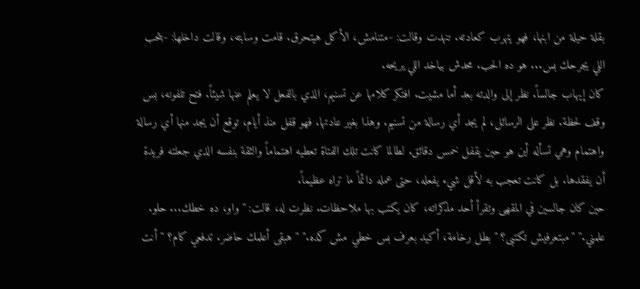بقلة حيلة من ابنها، فهو يتهرب كعادته. تنهدت وقالت: -متنامش، الأكل هيتحرق. قامت وسابته، وقالت داخلها: -بتحب اللي يجرحك بس... هو ده الحب. محدش بياخد اللي يريحه.
كان إيهاب جالساً. نظر إلى والدته بعد أما مشيت. افتكر كلامها عن تسنيم، الذي بالفعل لا يعلم عنها شيئاً. فتح تلفونه، بس وقف لحظة. نظر على الرسائل، لم يجد أي رسالة من تسنيم. وهذا بغير عادتها. فهو قفل منذ أيام، توقع أن يجد منها أي رسالة واهتمام وهي تسأله أين هو حين يقفل خمس دقائق. لطالما كانت تلك الفتاة تعطيه اهتماماً والثقة بنفسه الذي جعلته فريدة أن يفقدها. بل كانت تعجب به لأقل شيء يفعله، حتى عمله دائماً ما تراه عظيماً.
حين كان جالسين في المقهى وتقرأ أحد مذكراته، كان يكتب بها ملاحظات. نظرت له، قالت: "واو، ده خطك... حلو. علمني." "مبتعرفيش تكتبى؟ "بطل رخامة، أكيد بعرف بس خطي مش كده." "هبقى أعلمك حاضر. تدفعي كام؟ "أنت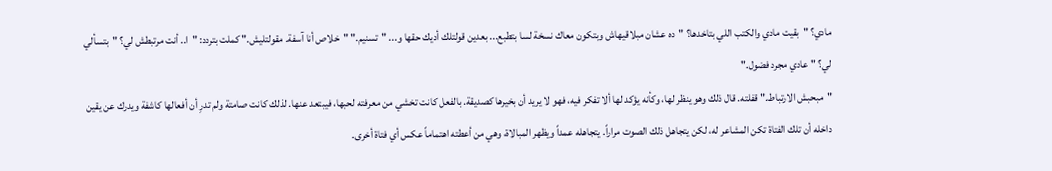مادي؟ "بقيت مادي والكتب اللي بتاخدها؟ "ده عشان مبلاقيهاش وبتكون معاك نسخة لسا بتطبع... بعدين قولتلك أديك حقها و... "تسنيم." "خلاص أنا آسفة. مقولتليش." كملت بتردد: "ا.. أنت مرتبطش لي؟ "بتسألي لي؟ "عادي مجرد فضول."
"مبحبش الارتباط." قفلته. قال ذلك وهو ينظر لها، وكأنه يؤكد لها ألا تفكر فيه، فهو لا يريد أن بخيرها كصديقة. بالفعل كانت تخشي من معرفته لحبها، فيبتعد عنها. لذلك كانت صامتة ولم تدرِ أن أفعالها كاشفة ويدرك عن يقين داخله أن تلك الفتاة تكن المشاعر له، لكن يتجاهل ذلك الصوت مراراً. يتجاهله عمداً ويظهر المبالاة، وهي من أعطته اهتماماً عكس أي فتاة أخرى.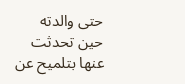حتى والدته حين تحدثت عنها بتلميح عن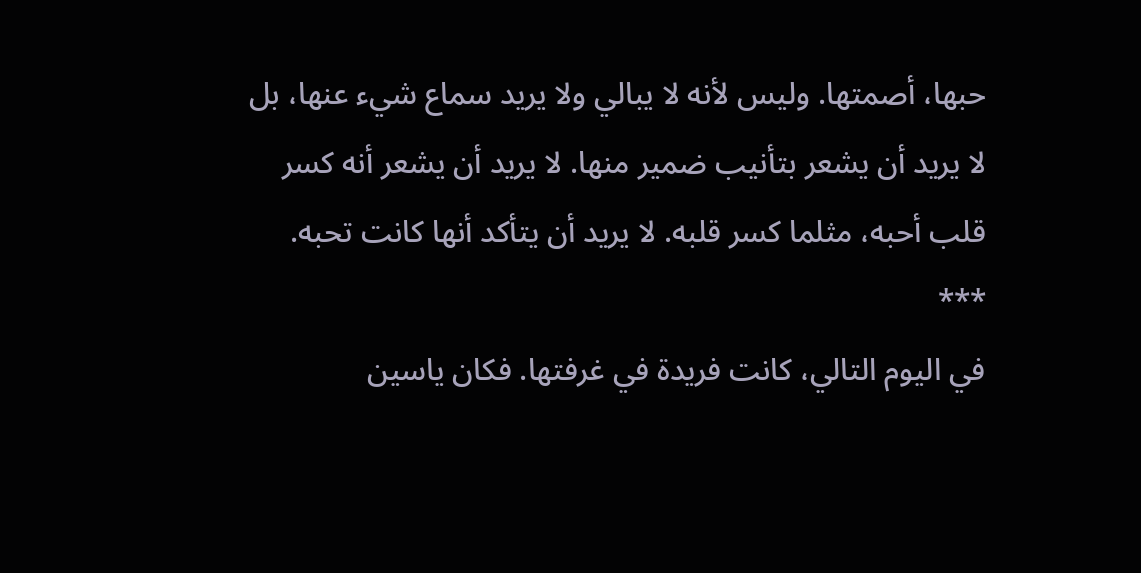حبها، أصمتها. وليس لأنه لا يبالي ولا يريد سماع شيء عنها، بل لا يريد أن يشعر بتأنيب ضمير منها. لا يريد أن يشعر أنه كسر قلب أحبه، مثلما كسر قلبه. لا يريد أن يتأكد أنها كانت تحبه. ***
في اليوم التالي، كانت فريدة في غرفتها. فكان ياسين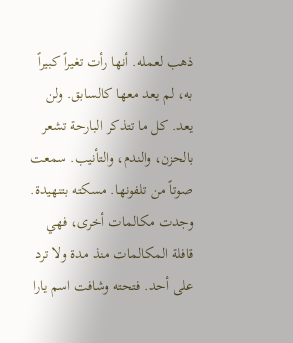ذهب لعمله. أنها رأت تغيراً كبيراً به، لم يعد معها كالسابق. ولن يعد. كل ما تتذكر البارحة تشعر بالحزن، والندم، والتأنيب. سمعت صوتاً من تلفونها. مسكته بتنهيدة. وجدت مكالمات أخرى، فهي قافلة المكالمات منذ مدة ولا ترد على أحد. فتحته وشافت اسم يارا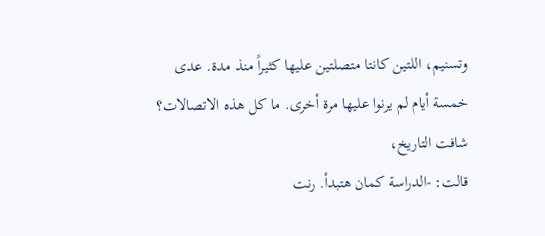وتسنيم، اللتين كانتا متصلتين عليها كثيراً منذ مدة. عدى خمسة أيام لم يرنوا عليها مرة أخرى. ما كل هذه الاتصالات؟ شافت التاريخ،
قالت: -الدراسة كمان هتبدأ. رنت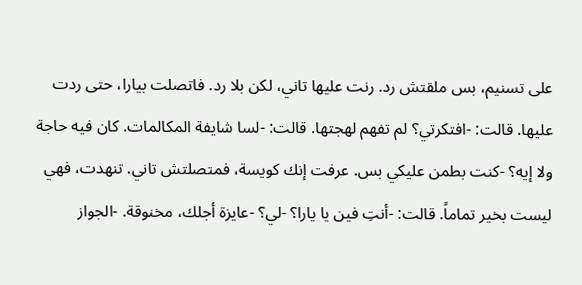على تسنيم، بس ملقتش رد. رنت عليها تاني، لكن بلا رد. فاتصلت بيارا، حتى ردت عليها. قالت: -افتكرتي؟ لم تفهم لهجتها. قالت: -لسا شايفة المكالمات. كان فيه حاجة ولا إيه؟ -كنت بطمن عليكي بس. عرفت إنك كويسة، فمتصلتش تاني. تنهدت، فهي ليست بخير تماماً. قالت: -أنتِ فين يا يارا؟ -لي؟ -عايزة أجلك، مخنوقة. -الجواز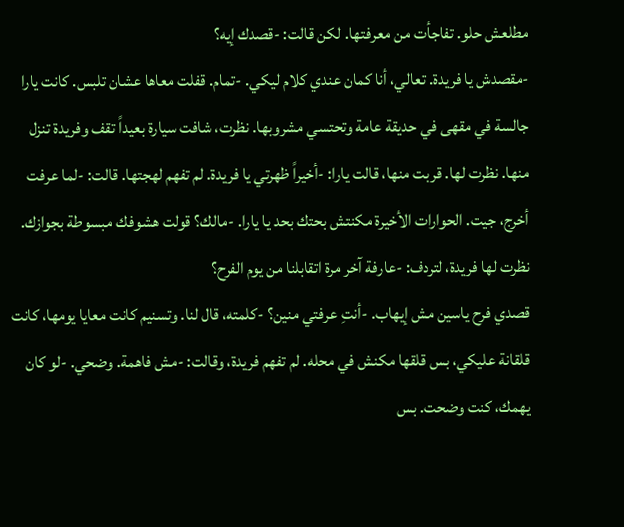مطلعش حلو. تفاجأت من معرفتها. لكن قالت: -قصدك إيه؟
-مقصدش يا فريدة. تعالي، أنا كمان عندي كلام ليكي. -تمام. قفلت معاها عشان تلبس. كانت يارا جالسة في مقهى في حديقة عامة وتحتسي مشروبها. نظرت، شافت سيارة بعيداً تقف وفريدة تنزل منها. نظرت لها. قربت منها، قالت يارا: -أخيراً ظهرتي يا فريدة. لم تفهم لهجتها. قالت: -لما عرفت أخرج، جيت. الحوارات الأخيرة مكنتش بحتك بحد يا يارا. -مالك؟ قولت هشوفك مبسوطة بجوازك. نظرت لها فريدة، لتردف: -عارفة آخر مرة اتقابلنا من يوم الفرح؟
قصدي فرح ياسين مش إيهاب. -أنتِ عرفتي منين؟ -كلمته، قال لنا. وتسنيم كانت معايا يومها، كانت قلقانة عليكي، بس قلقها مكنش في محله. لم تفهم فريدة، وقالت: -مش فاهمة. وضحي. -لو كان يهمك، كنت وضحت. بس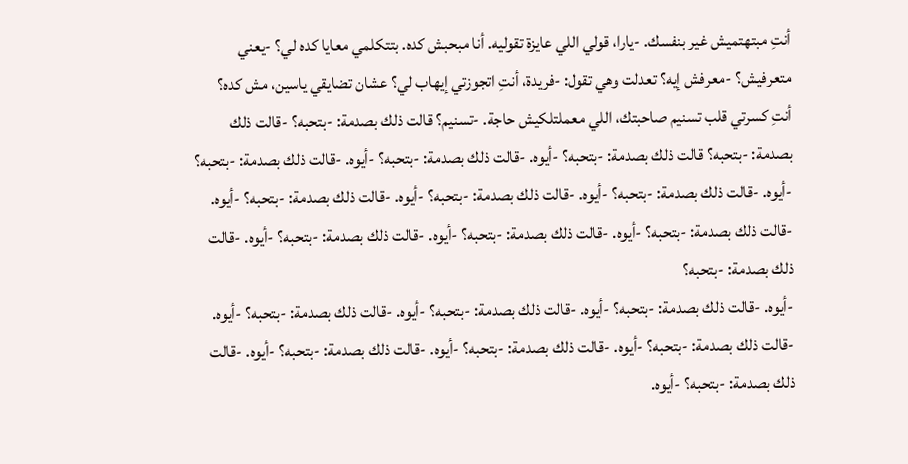أنتِ مبتهتميش غير بنفسك. -يارا، قولي اللي عايزة تقوليه. أنا مبحبش كده. بتتكلمي معايا كده لي؟ -يعني متعرفيش؟ -معرفش إيه؟ تعدلت وهي تقول: -فريدة، أنتِ اتجوزتي إيهاب لي؟ عشان تضايقي ياسين، مش كده؟
أنتِ كسرتي قلب تسنيم صاحبتك، اللي معملتلكيش حاجة. -تسنيم؟ قالت ذلك بصدمة: -بتحبه؟ -قالت ذلك بصدمة: -بتحبه؟ قالت ذلك بصدمة: -بتحبه؟ -أيوه. -قالت ذلك بصدمة: -بتحبه؟ -أيوه. -قالت ذلك بصدمة: -بتحبه؟ -أيوه. -قالت ذلك بصدمة: -بتحبه؟ -أيوه. -قالت ذلك بصدمة: -بتحبه؟ -أيوه. -قالت ذلك بصدمة: -بتحبه؟ -أيوه. -قالت ذلك بصدمة: -بتحبه؟ -أيوه. -قالت ذلك بصدمة: -بتحبه؟ -أيوه. -قالت ذلك بصدمة: -بتحبه؟ -أيوه. -قالت ذلك بصدمة: -بتحبه؟
-أيوه. -قالت ذلك بصدمة: -بتحبه؟ -أيوه. -قالت ذلك بصدمة: -بتحبه؟ -أيوه. -قالت ذلك بصدمة: -بتحبه؟ -أيوه. -قالت ذلك بصدمة: -بتحبه؟ -أيوه. -قالت ذلك بصدمة: -بتحبه؟ -أيوه. -قالت ذلك بصدمة: -بتحبه؟ -أيوه. -قالت ذلك بصدمة: -بتحبه؟ -أيوه.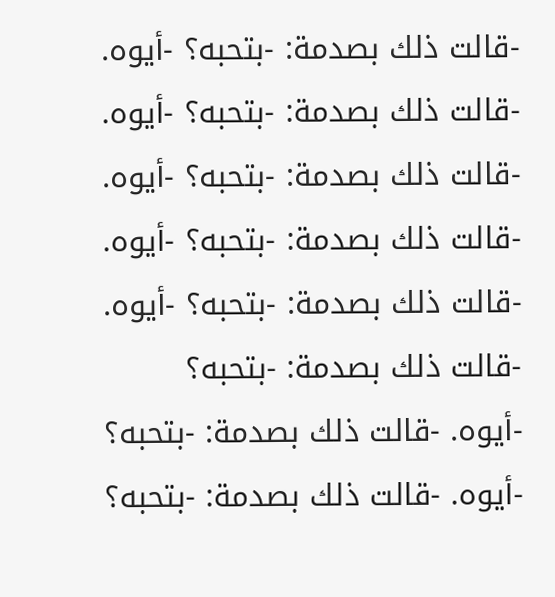-قالت ذلك بصدمة: -بتحبه؟ -أيوه. -قالت ذلك بصدمة: -بتحبه؟ -أيوه. -قالت ذلك بصدمة: -بتحبه؟ -أيوه. -قالت ذلك بصدمة: -بتحبه؟ -أيوه. -قالت ذلك بصدمة: -بتحبه؟ -أيوه. -قالت ذلك بصدمة: -بتحبه؟
-أيوه. -قالت ذلك بصدمة: -بتحبه؟ -أيوه. -قالت ذلك بصدمة: -بتحبه؟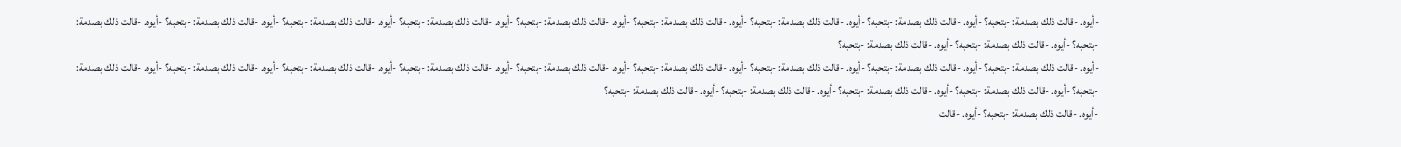-أيوه. -قالت ذلك بصدمة: -بتحبه؟ -أيوه. -قالت ذلك بصدمة: -بتحبه؟ -أيوه. -قالت ذلك بصدمة: -بتحبه؟ -أيوه. -قالت ذلك بصدمة: -بتحبه؟ -أيوه. -قالت ذلك بصدمة: -بتحبه؟ -أيوه. -قالت ذلك بصدمة: -بتحبه؟ -أيوه. -قالت ذلك بصدمة: -بتحبه؟ -أيوه. -قالت ذلك بصدمة: -بتحبه؟ -أيوه. -قالت ذلك بصدمة: -بتحبه؟ -أيوه. -قالت ذلك بصدمة: -بتحبه؟ -أيوه. -قالت ذلك بصدمة: -بتحبه؟
-أيوه. -قالت ذلك بصدمة: -بتحبه؟ -أيوه. -قالت ذلك بصدمة: -بتحبه؟ -أيوه. -قالت ذلك بصدمة: -بتحبه؟ -أيوه. -قالت ذلك بصدمة: -بتحبه؟ -أيوه. -قالت ذلك بصدمة: -بتحبه؟ -أيوه. -قالت ذلك بصدمة: -بتحبه؟ -أيوه. -قالت ذلك بصدمة: -بتحبه؟ -أيوه. -قالت ذلك بصدمة: -بتحبه؟ -أيوه. -قالت ذلك بصدمة: -بتحبه؟ -أيوه. -قالت ذلك بصدمة: -بتحبه؟ -أيوه. -قالت ذلك بصدمة: -بتحبه؟ -أيوه. -قالت ذلك بصدمة: -بتحبه؟ -أيوه. -قالت ذلك بصدمة: -بتحبه؟
-أيوه. -قالت ذلك بصدمة: -بتحبه؟ -أيوه. -قالت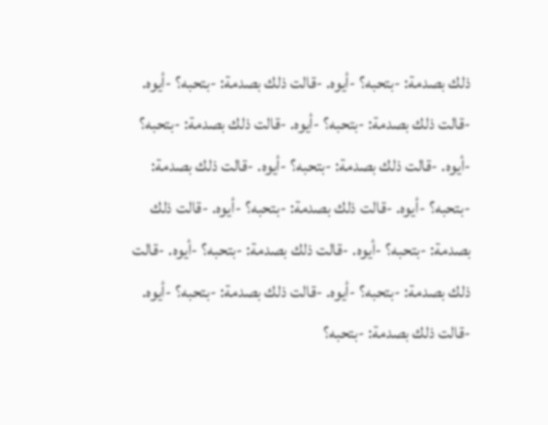ذلك بصدمة: -بتحبه؟ -أيوه. -قالت ذلك بصدمة: -بتحبه؟ -أيوه. -قالت ذلك بصدمة: -بتحبه؟ -أيوه. -قالت ذلك بصدمة: -بتحبه؟ -أيوه. -قالت ذلك بصدمة: -بتحبه؟ -أيوه. -قالت ذلك بصدمة: -بتحبه؟ -أيوه. -قالت ذلك بصدمة: -بتحبه؟ -أيوه. -قالت ذلك بصدمة: -بتحبه؟ -أيوه. -قالت ذلك بصدمة: -بتحبه؟ -أيوه. -قالت ذلك بصدمة: -بتحبه؟ -أيوه. -قالت ذلك بصدمة: -بتحبه؟ -أيوه. -قالت ذلك بصدمة: -بتحبه؟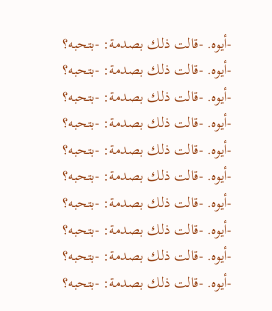-أيوه. -قالت ذلك بصدمة: -بتحبه؟ -أيوه. -قالت ذلك بصدمة: -بتحبه؟ -أيوه. -قالت ذلك بصدمة: -بتحبه؟ -أيوه. -قالت ذلك بصدمة: -بتحبه؟ -أيوه. -قالت ذلك بصدمة: -بتحبه؟ -أيوه. -قالت ذلك بصدمة: -بتحبه؟ -أيوه. -قالت ذلك بصدمة: -بتحبه؟ -أيوه. -قالت ذلك بصدمة: -بتحبه؟ -أيوه. -قالت ذلك بصدمة: -بتحبه؟ -أيوه. -قالت ذلك بصدمة: -بتحبه؟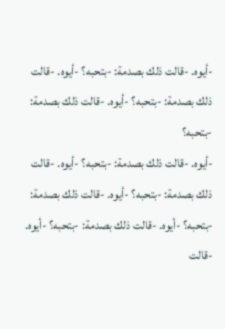-أيوه. -قالت ذلك بصدمة: -بتحبه؟ -أيوه. -قالت ذلك بصدمة: -بتحبه؟ -أيوه. -قالت ذلك بصدمة: -بتحبه؟
-أيوه. -قالت ذلك بصدمة: -بتحبه؟ -أيوه. -قالت ذلك بصدمة: -بتحبه؟ -أيوه. -قالت ذلك بصدمة: -بتحبه؟ -أيوه. -قالت ذلك بصدمة: -بتحبه؟ -أيوه. -قالت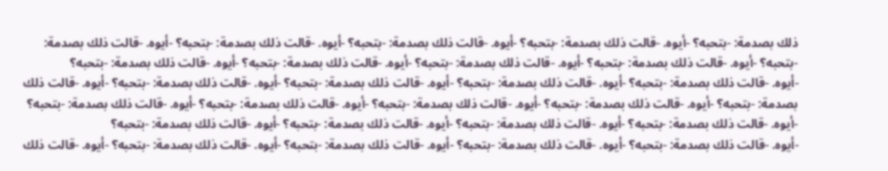ذلك بصدمة: -بتحبه؟ -أيوه. -قالت ذلك بصدمة: -بتحبه؟ -أيوه. -قالت ذلك بصدمة: -بتحبه؟ -أيوه. -قالت ذلك بصدمة: -بتحبه؟ -أيوه. -قالت ذلك بصدمة: -بتحبه؟ -أيوه. -قالت ذلك بصدمة: -بتحبه؟ -أيوه. -قالت ذلك بصدمة: -بتحبه؟ -أيوه. -قالت ذلك بصدمة: -بتحبه؟ -أيوه. -قالت ذلك بصدمة: -بتحبه؟
-أيوه. -قالت ذلك بصدمة: -بتحبه؟ -أيوه. -قالت ذلك بصدمة: -بتحبه؟ -أيوه. -قالت ذلك بصدمة: -بتحبه؟ -أيوه. -قالت ذلك بصدمة: -بتحبه؟ -أيوه. -قالت ذلك بصدمة: -بتحبه؟ -أيوه. -قالت ذلك بصدمة: -بتحبه؟ -أيوه. -قالت ذلك بصدمة: -بتحبه؟ -أيوه. -قالت ذلك بصدمة: -بتحبه؟ -أيوه. -قالت ذلك بصدمة: -بتحبه؟ -أيوه. -قالت ذلك بصدمة: -بتحبه؟ -أيوه. -قالت ذلك بصدمة: -بتحبه؟ -أيوه. -قالت ذلك بصدمة: -بتحبه؟ -أيوه. -قالت ذلك بصدمة: -بتحبه؟
-أيوه. -قالت ذلك بصدمة: -بتحبه؟ -أيوه. -قالت ذلك بصدمة: -بتحبه؟ -أيوه. -قالت ذلك بصدمة: -بتحبه؟ -أيوه. -قالت ذلك بصدمة: -بتحبه؟ -أيوه. -قالت ذلك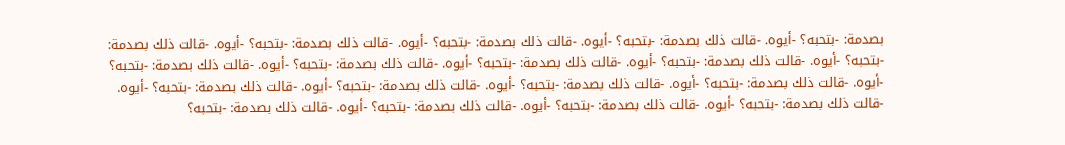بصدمة: -بتحبه؟ -أيوه. -قالت ذلك بصدمة: -بتحبه؟ -أيوه. -قالت ذلك بصدمة: -بتحبه؟ -أيوه. -قالت ذلك بصدمة: -بتحبه؟ -أيوه. -قالت ذلك بصدمة: -بتحبه؟ -أيوه. -قالت ذلك بصدمة: -بتحبه؟ -أيوه. -قالت ذلك بصدمة: -بتحبه؟ -أيوه. -قالت ذلك بصدمة: -بتحبه؟ -أيوه. -قالت ذلك بصدمة: -بتحبه؟
-أيوه. -قالت ذلك بصدمة: -بتحبه؟ -أيوه. -قالت ذلك بصدمة: -بتحبه؟ -أيوه. -قالت ذلك بصدمة: -بتحبه؟ -أيوه. -قالت ذلك بصدمة: -بتحبه؟ -أيوه. -قالت ذلك بصدمة: -بتحبه؟ -أيوه. -قالت ذلك بصدمة: -بتحبه؟ -أيوه. -قالت ذلك بصدمة: -بتحبه؟ -أيوه. -قالت ذلك بصدمة: -بتحبه؟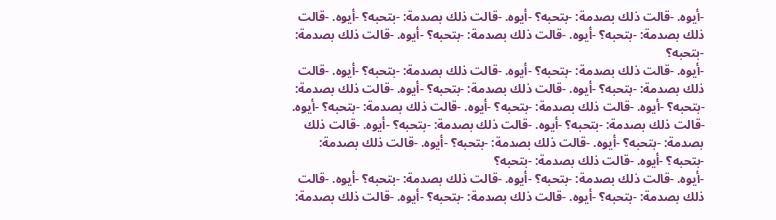-أيوه. -قالت ذلك بصدمة: -بتحبه؟ -أيوه. -قالت ذلك بصدمة: -بتحبه؟ -أيوه. -قالت ذلك بصدمة: -بتحبه؟ -أيوه. -قالت ذلك بصدمة: -بتحبه؟ -أيوه. -قالت ذلك بصدمة: -بتحبه؟
-أيوه. -قالت ذلك بصدمة: -بتحبه؟ -أيوه. -قالت ذلك بصدمة: -بتحبه؟ -أيوه. -قالت ذلك بصدمة: -بتحبه؟ -أيوه. -قالت ذلك بصدمة: -بتحبه؟ -أيوه. -قالت ذلك بصدمة: -بتحبه؟ -أيوه. -قالت ذلك بصدمة: -بتحبه؟ -أيوه. -قالت ذلك بصدمة: -بتحبه؟ -أيوه. -قالت ذلك بصدمة: -بتحبه؟ -أيوه. -قالت ذلك بصدمة: -بتحبه؟ -أيوه. -قالت ذلك بصدمة: -بتحبه؟ -أيوه. -قالت ذلك بصدمة: -بتحبه؟ -أيوه. -قالت ذلك بصدمة: -بتحبه؟ -أيوه. -قالت ذلك بصدمة: -بتحبه؟
-أيوه. -قالت ذلك بصدمة: -بتحبه؟ -أيوه. -قالت ذلك بصدمة: -بتحبه؟ -أيوه. -قالت ذلك بصدمة: -بتحبه؟ -أيوه. -قالت ذلك بصدمة: -بتحبه؟ -أيوه. -قالت ذلك بصدمة: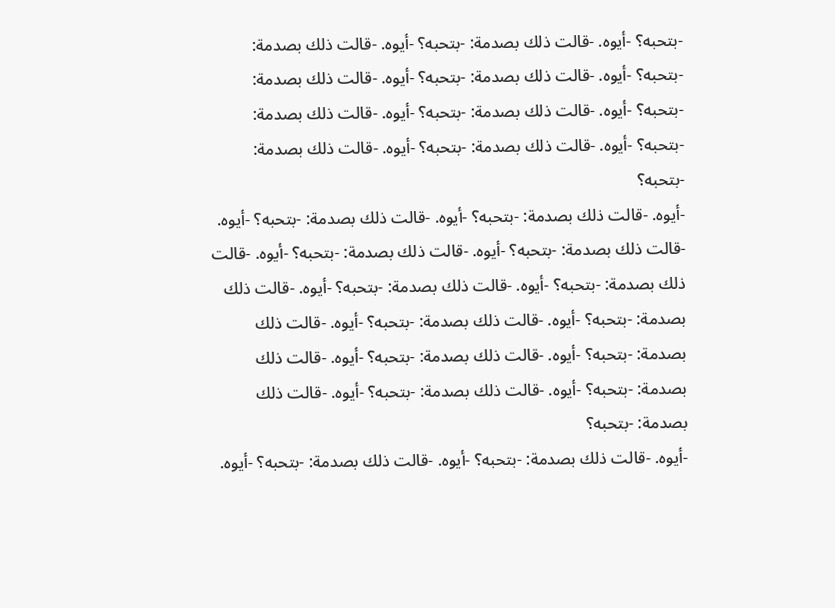-بتحبه؟ -أيوه. -قالت ذلك بصدمة: -بتحبه؟ -أيوه. -قالت ذلك بصدمة: -بتحبه؟ -أيوه. -قالت ذلك بصدمة: -بتحبه؟ -أيوه. -قالت ذلك بصدمة: -بتحبه؟ -أيوه. -قالت ذلك بصدمة: -بتحبه؟ -أيوه. -قالت ذلك بصدمة: -بتحبه؟ -أيوه. -قالت ذلك بصدمة: -بتحبه؟ -أيوه. -قالت ذلك بصدمة: -بتحبه؟
-أيوه. -قالت ذلك بصدمة: -بتحبه؟ -أيوه. -قالت ذلك بصدمة: -بتحبه؟ -أيوه. -قالت ذلك بصدمة: -بتحبه؟ -أيوه. -قالت ذلك بصدمة: -بتحبه؟ -أيوه. -قالت ذلك بصدمة: -بتحبه؟ -أيوه. -قالت ذلك بصدمة: -بتحبه؟ -أيوه. -قالت ذلك بصدمة: -بتحبه؟ -أيوه. -قالت ذلك بصدمة: -بتحبه؟ -أيوه. -قالت ذلك بصدمة: -بتحبه؟ -أيوه. -قالت ذلك بصدمة: -بتحبه؟ -أيوه. -قالت ذلك بصدمة: -بتحبه؟ -أيوه. -قالت ذلك بصدمة: -بتحبه؟ -أيوه. -قالت ذلك بصدمة: -بتحبه؟
-أيوه. -قالت ذلك بصدمة: -بتحبه؟ -أيوه. -قالت ذلك بصدمة: -بتحبه؟ -أيوه.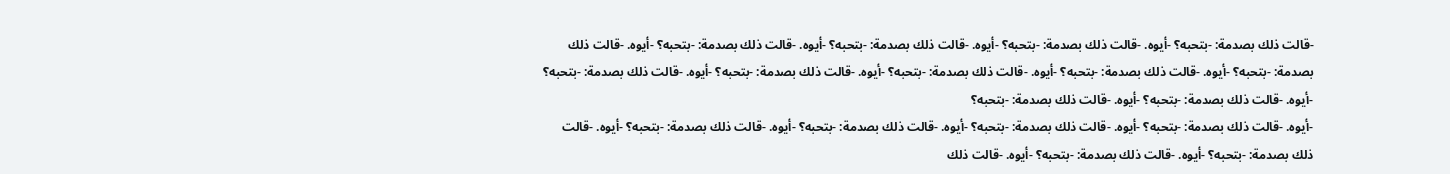-قالت ذلك بصدمة: -بتحبه؟ -أيوه. -قالت ذلك بصدمة: -بتحبه؟ -أيوه. -قالت ذلك بصدمة: -بتحبه؟ -أيوه. -قالت ذلك بصدمة: -بتحبه؟ -أيوه. -قالت ذلك بصدمة: -بتحبه؟ -أيوه. -قالت ذلك بصدمة: -بتحبه؟ -أيوه. -قالت ذلك بصدمة: -بتحبه؟ -أيوه. -قالت ذلك بصدمة: -بتحبه؟ -أيوه. -قالت ذلك بصدمة: -بتحبه؟ -أيوه. -قالت ذلك بصدمة: -بتحبه؟ -أيوه. -قالت ذلك بصدمة: -بتحبه؟
-أيوه. -قالت ذلك بصدمة: -بتحبه؟ -أيوه. -قالت ذلك بصدمة: -بتحبه؟ -أيوه. -قالت ذلك بصدمة: -بتحبه؟ -أيوه. -قالت ذلك بصدمة: -بتحبه؟ -أيوه. -قالت ذلك بصدمة: -بتحبه؟ -أيوه. -قالت ذلك بصدمة: -بتحبه؟ -أيوه. -قالت ذلك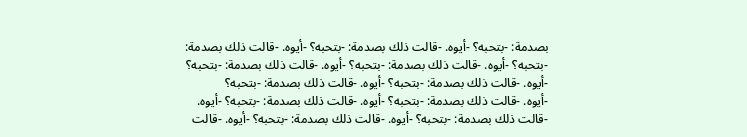بصدمة: -بتحبه؟ -أيوه. -قالت ذلك بصدمة: -بتحبه؟ -أيوه. -قالت ذلك بصدمة: -بتحبه؟ -أيوه. -قالت ذلك بصدمة: -بتحبه؟ -أيوه. -قالت ذلك بصدمة: -بتحبه؟ -أيوه. -قالت ذلك بصدمة: -بتحبه؟ -أيوه. -قالت ذلك بصدمة: -بتحبه؟
-أيوه. -قالت ذلك بصدمة: -بتحبه؟ -أيوه. -قالت ذلك بصدمة: -بتحبه؟ -أيوه. -قالت ذلك بصدمة: -بتحبه؟ -أيوه. -قالت ذلك بصدمة: -بتحبه؟ -أيوه. -قالت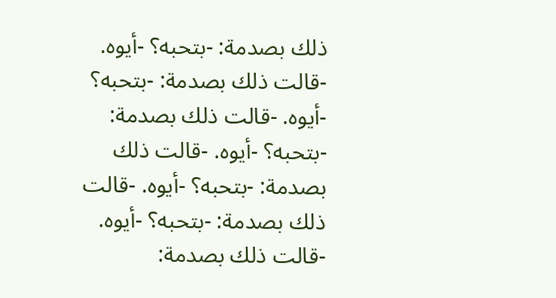ذلك بصدمة: -بتحبه؟ -أيوه. -قالت ذلك بصدمة: -بتحبه؟ -أيوه. -قالت ذلك بصدمة: -بتحبه؟ -أيوه. -قالت ذلك بصدمة: -بتحبه؟ -أيوه. -قالت ذلك بصدمة: -بتحبه؟ -أيوه. -قالت ذلك بصدمة: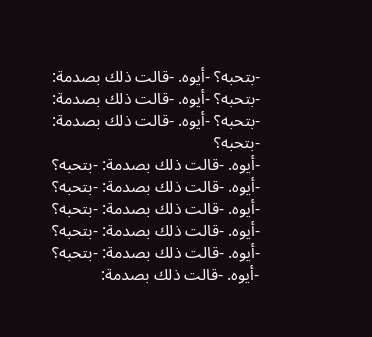-بتحبه؟ -أيوه. -قالت ذلك بصدمة: -بتحبه؟ -أيوه. -قالت ذلك بصدمة: -بتحبه؟ -أيوه. -قالت ذلك بصدمة: -بتحبه؟
-أيوه. -قالت ذلك بصدمة: -بتحبه؟ -أيوه. -قالت ذلك بصدمة: -بتحبه؟ -أيوه. -قالت ذلك بصدمة: -بتحبه؟ -أيوه. -قالت ذلك بصدمة: -بتحبه؟ -أيوه. -قالت ذلك بصدمة: -بتحبه؟ -أيوه. -قالت ذلك بصدمة: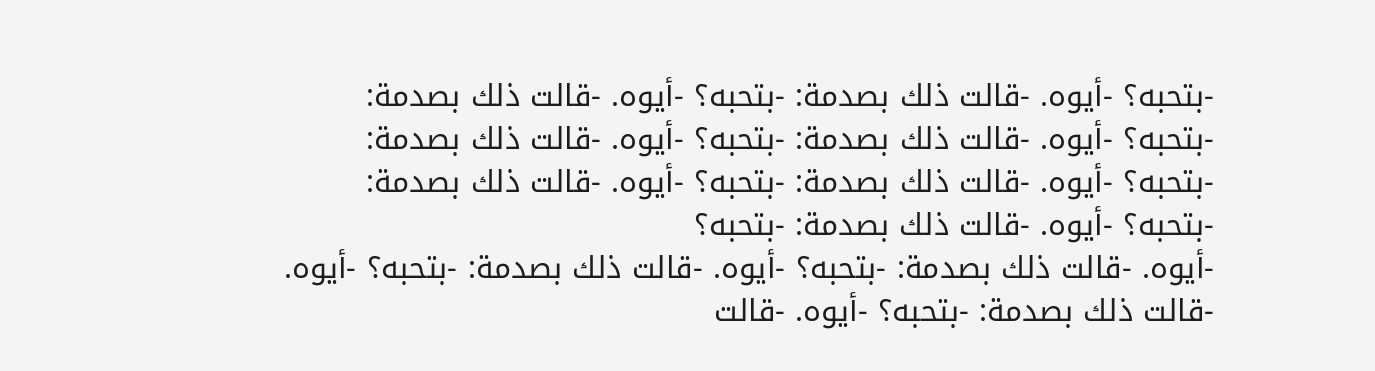-بتحبه؟ -أيوه. -قالت ذلك بصدمة: -بتحبه؟ -أيوه. -قالت ذلك بصدمة: -بتحبه؟ -أيوه. -قالت ذلك بصدمة: -بتحبه؟ -أيوه. -قالت ذلك بصدمة: -بتحبه؟ -أيوه. -قالت ذلك بصدمة: -بتحبه؟ -أيوه. -قالت ذلك بصدمة: -بتحبه؟ -أيوه. -قالت ذلك بصدمة: -بتحبه؟
-أيوه. -قالت ذلك بصدمة: -بتحبه؟ -أيوه. -قالت ذلك بصدمة: -بتحبه؟ -أيوه. -قالت ذلك بصدمة: -بتحبه؟ -أيوه. -قالت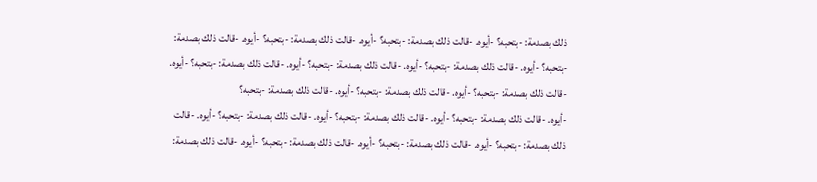ذلك بصدمة: -بتحبه؟ -أيوه. -قالت ذلك بصدمة: -بتحبه؟ -أيوه. -قالت ذلك بصدمة: -بتحبه؟ -أيوه. -قالت ذلك بصدمة: -بتحبه؟ -أيوه. -قالت ذلك بصدمة: -بتحبه؟ -أيوه. -قالت ذلك بصدمة: -بتحبه؟ -أيوه. -قالت ذلك بصدمة: -بتحبه؟ -أيوه. -قالت ذلك بصدمة: -بتحبه؟ -أيوه. -قالت ذلك بصدمة: -بتحبه؟ -أيوه. -قالت ذلك بصدمة: -بتحبه؟
-أيوه. -قالت ذلك بصدمة: -بتحبه؟ -أيوه. -قالت ذلك بصدمة: -بتحبه؟ -أيوه. -قالت ذلك بصدمة: -بتحبه؟ -أيوه. -قالت ذلك بصدمة: -بتحبه؟ -أيوه. -قالت ذلك بصدمة: -بتحبه؟ -أيوه. -قالت ذلك بصدمة: -بتحبه؟ -أيوه. -قالت ذلك بصدمة: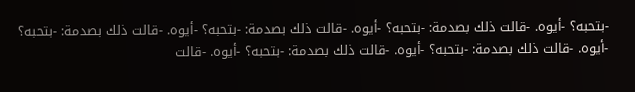-بتحبه؟ -أيوه. -قالت ذلك بصدمة: -بتحبه؟ -أيوه. -قالت ذلك بصدمة: -بتحبه؟ -أيوه. -قالت ذلك بصدمة: -بتحبه؟ -أيوه. -قالت ذلك بصدمة: -بتحبه؟ -أيوه. -قالت ذلك بصدمة: -بتحبه؟ -أيوه. -قالت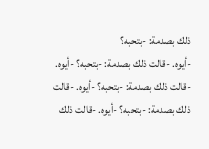ذلك بصدمة: -بتحبه؟
-أيوه. -قالت ذلك بصدمة: -بتحبه؟ -أيوه. -قالت ذلك بصدمة: -بتحبه؟ -أيوه. -قالت ذلك بصدمة: -بتحبه؟ -أيوه. -قالت ذلك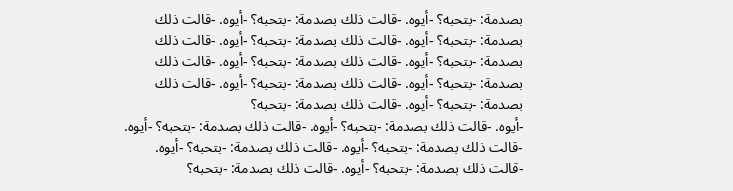بصدمة: -بتحبه؟ -أيوه. -قالت ذلك بصدمة: -بتحبه؟ -أيوه. -قالت ذلك بصدمة: -بتحبه؟ -أيوه. -قالت ذلك بصدمة: -بتحبه؟ -أيوه. -قالت ذلك بصدمة: -بتحبه؟ -أيوه. -قالت ذلك بصدمة: -بتحبه؟ -أيوه. -قالت ذلك بصدمة: -بتحبه؟ -أيوه. -قالت ذلك بصدمة: -بتحبه؟ -أيوه. -قالت ذلك بصدمة: -بتحبه؟ -أيوه. -قالت ذلك بصدمة: -بتحبه؟
-أيوه. -قالت ذلك بصدمة: -بتحبه؟ -أيوه. -قالت ذلك بصدمة: -بتحبه؟ -أيوه. -قالت ذلك بصدمة: -بتحبه؟ -أيوه. -قالت ذلك بصدمة: -بتحبه؟ -أيوه. -قالت ذلك بصدمة: -بتحبه؟ -أيوه. -قالت ذلك بصدمة: -بتحبه؟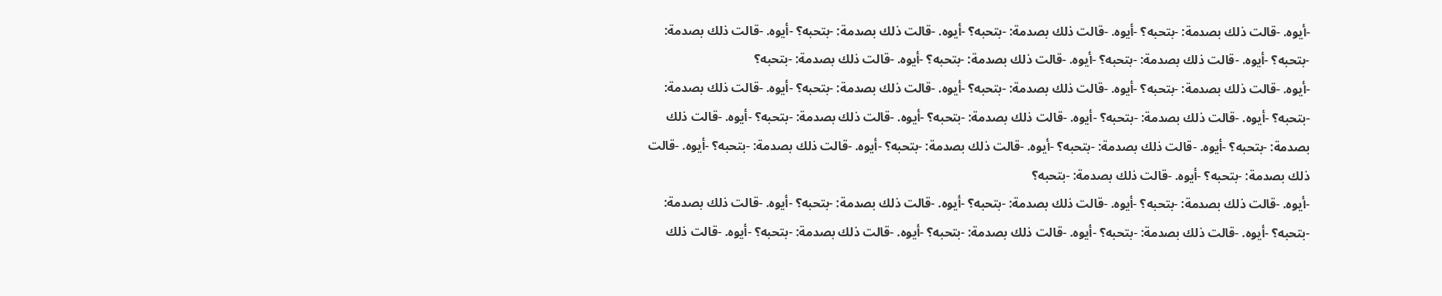-أيوه. -قالت ذلك بصدمة: -بتحبه؟ -أيوه. -قالت ذلك بصدمة: -بتحبه؟ -أيوه. -قالت ذلك بصدمة: -بتحبه؟ -أيوه. -قالت ذلك بصدمة: -بتحبه؟ -أيوه. -قالت ذلك بصدمة: -بتحبه؟ -أيوه. -قالت ذلك بصدمة: -بتحبه؟ -أيوه. -قالت ذلك بصدمة: -بتحبه؟
-أيوه. -قالت ذلك بصدمة: -بتحبه؟ -أيوه. -قالت ذلك بصدمة: -بتحبه؟ -أيوه. -قالت ذلك بصدمة: -بتحبه؟ -أيوه. -قالت ذلك بصدمة: -بتحبه؟ -أيوه. -قالت ذلك بصدمة: -بتحبه؟ -أيوه. -قالت ذلك بصدمة: -بتحبه؟ -أيوه. -قالت ذلك بصدمة: -بتحبه؟ -أيوه. -قالت ذلك بصدمة: -بتحبه؟ -أيوه. -قالت ذلك بصدمة: -بتحبه؟ -أيوه. -قالت ذلك بصدمة: -بتحبه؟ -أيوه. -قالت ذلك بصدمة: -بتحبه؟ -أيوه. -قالت ذلك بصدمة: -بتحبه؟ -أيوه. -قالت ذلك بصدمة: -بتحبه؟
-أيوه. -قالت ذلك بصدمة: -بتحبه؟ -أيوه. -قالت ذلك بصدمة: -بتحبه؟ -أيوه. -قالت ذلك بصدمة: -بتحبه؟ -أيوه. -قالت ذلك بصدمة: -بتحبه؟ -أيوه. -قالت ذلك بصدمة: -بتحبه؟ -أيوه. -قالت ذلك بصدمة: -بتحبه؟ -أيوه. -قالت ذلك بصدمة: -بتحبه؟ -أيوه. -قالت ذلك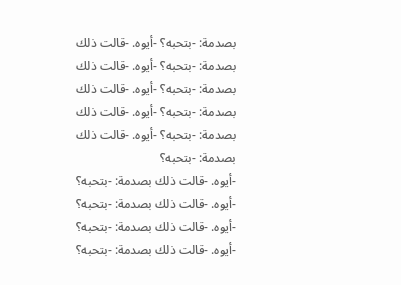بصدمة: -بتحبه؟ -أيوه. -قالت ذلك بصدمة: -بتحبه؟ -أيوه. -قالت ذلك بصدمة: -بتحبه؟ -أيوه. -قالت ذلك بصدمة: -بتحبه؟ -أيوه. -قالت ذلك بصدمة: -بتحبه؟ -أيوه. -قالت ذلك بصدمة: -بتحبه؟
-أيوه. -قالت ذلك بصدمة: -بتحبه؟ -أيوه. -قالت ذلك بصدمة: -بتحبه؟ -أيوه. -قالت ذلك بصدمة: -بتحبه؟ -أيوه. -قالت ذلك بصدمة: -بتحبه؟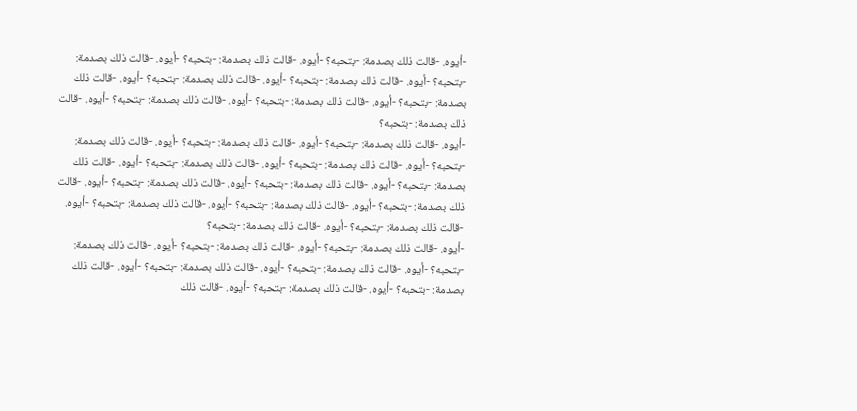-أيوه. -قالت ذلك بصدمة: -بتحبه؟ -أيوه. -قالت ذلك بصدمة: -بتحبه؟ -أيوه. -قالت ذلك بصدمة: -بتحبه؟ -أيوه. -قالت ذلك بصدمة: -بتحبه؟ -أيوه. -قالت ذلك بصدمة: -بتحبه؟ -أيوه. -قالت ذلك بصدمة: -بتحبه؟ -أيوه. -قالت ذلك بصدمة: -بتحبه؟ -أيوه. -قالت ذلك بصدمة: -بتحبه؟ -أيوه. -قالت ذلك بصدمة: -بتحبه؟
-أيوه. -قالت ذلك بصدمة: -بتحبه؟ -أيوه. -قالت ذلك بصدمة: -بتحبه؟ -أيوه. -قالت ذلك بصدمة: -بتحبه؟ -أيوه. -قالت ذلك بصدمة: -بتحبه؟ -أيوه. -قالت ذلك بصدمة: -بتحبه؟ -أيوه. -قالت ذلك بصدمة: -بتحبه؟ -أيوه. -قالت ذلك بصدمة: -بتحبه؟ -أيوه. -قالت ذلك بصدمة: -بتحبه؟ -أيوه. -قالت ذلك بصدمة: -بتحبه؟ -أيوه. -قالت ذلك بصدمة: -بتحبه؟ -أيوه. -قالت ذلك بصدمة: -بتحبه؟ -أيوه. -قالت ذلك بصدمة: -بتحبه؟ -أيوه. -قالت ذلك بصدمة: -بتحبه؟
-أيوه. -قالت ذلك بصدمة: -بتحبه؟ -أيوه. -قالت ذلك بصدمة: -بتحبه؟ -أيوه. -قالت ذلك بصدمة: -بتحبه؟ -أيوه. -قالت ذلك بصدمة: -بتحبه؟ -أيوه. -قالت ذلك بصدمة: -بتحبه؟ -أيوه. -قالت ذلك بصدمة: -بتحبه؟ -أيوه. -قالت ذلك بصدمة: -بتحبه؟ -أيوه. -قالت ذلك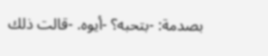بصدمة: -بتحبه؟ -أيوه. -قالت ذلك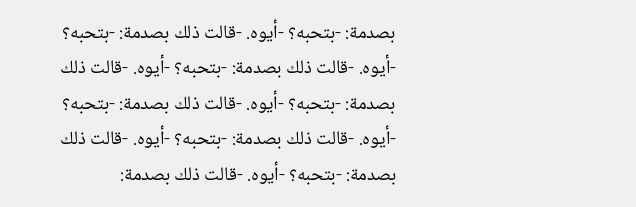بصدمة: -بتحبه؟ -أيوه. -قالت ذلك بصدمة: -بتحبه؟ -أيوه. -قالت ذلك بصدمة: -بتحبه؟ -أيوه. -قالت ذلك بصدمة: -بتحبه؟ -أيوه. -قالت ذلك بصدمة: -بتحبه؟
-أيوه. -قالت ذلك بصدمة: -بتحبه؟ -أيوه. -قالت ذلك بصدمة: -بتحبه؟ -أيوه. -قالت ذلك بصدمة: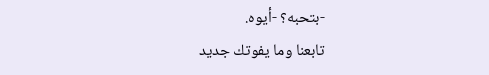-بتحبه؟ -أيوه.
تابعنا وما يفوتك جديد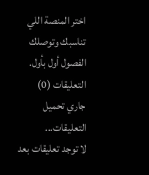اختر المنصة اللي تناسبك وتوصلك الفصول أول بأول.
التعليقات (0)
جاري تحميل التعليقات...
لا توجد تعليقات بعد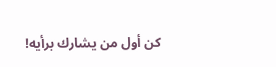كن أول من يشارك برأيه!